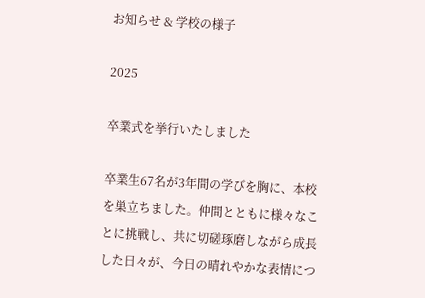お知らせ & 学校の様子

2025

卒業式を挙行いたしました

卒業生67名が3年間の学びを胸に、本校を巣立ちました。仲間とともに様々なことに挑戦し、共に切磋琢磨しながら成長した日々が、今日の晴れやかな表情につ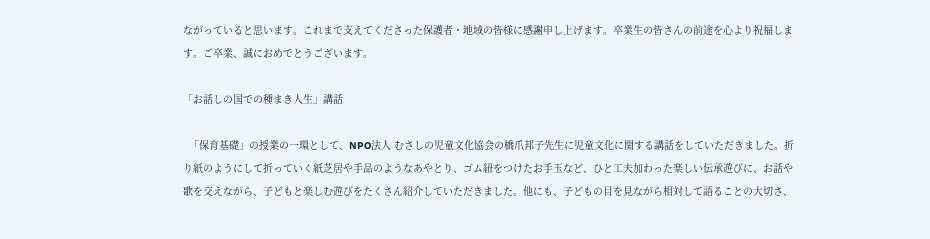ながっていると思います。これまで支えてくださった保護者・地域の皆様に感謝申し上げます。卒業生の皆さんの前途を心より祝福します。ご卒業、誠におめでとうございます。

「お話しの国での種まき人生」講話

  「保育基礎」の授業の一環として、NPO法人 むさしの児童文化協会の橋爪邦子先生に児童文化に関する講話をしていただきました。折り紙のようにして折っていく紙芝居や手品のようなあやとり、ゴム紐をつけたお手玉など、ひと工夫加わった楽しい伝承遊びに、お話や歌を交えながら、子どもと楽しむ遊びをたくさん紹介していただきました。他にも、子どもの目を見ながら相対して語ることの大切さ、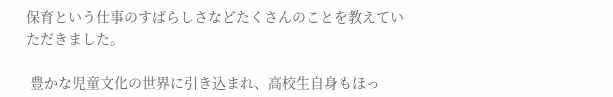保育という仕事のすばらしさなどたくさんのことを教えていただきました。

 豊かな児童文化の世界に引き込まれ、高校生自身もほっ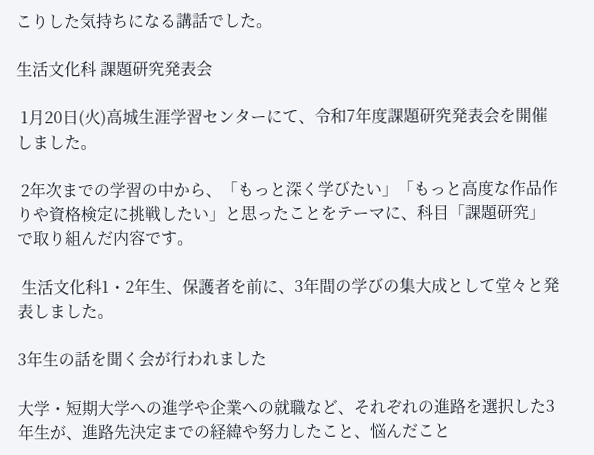こりした気持ちになる講話でした。

生活文化科 課題研究発表会

 1月20日(火)高城生涯学習センターにて、令和7年度課題研究発表会を開催しました。

 2年次までの学習の中から、「もっと深く学びたい」「もっと高度な作品作りや資格検定に挑戦したい」と思ったことをテーマに、科目「課題研究」で取り組んだ内容です。

 生活文化科1・2年生、保護者を前に、3年間の学びの集大成として堂々と発表しました。

3年生の話を聞く会が行われました

大学・短期大学への進学や企業への就職など、それぞれの進路を選択した3年生が、進路先決定までの経緯や努力したこと、悩んだこと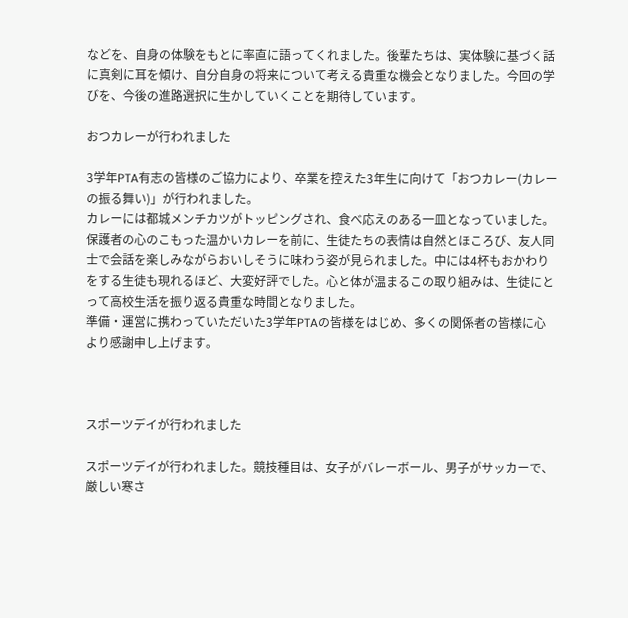などを、自身の体験をもとに率直に語ってくれました。後輩たちは、実体験に基づく話に真剣に耳を傾け、自分自身の将来について考える貴重な機会となりました。今回の学びを、今後の進路選択に生かしていくことを期待しています。

おつカレーが行われました

3学年PTA有志の皆様のご協力により、卒業を控えた3年生に向けて「おつカレー(カレーの振る舞い)」が行われました。
カレーには都城メンチカツがトッピングされ、食べ応えのある一皿となっていました。保護者の心のこもった温かいカレーを前に、生徒たちの表情は自然とほころび、友人同士で会話を楽しみながらおいしそうに味わう姿が見られました。中には4杯もおかわりをする生徒も現れるほど、大変好評でした。心と体が温まるこの取り組みは、生徒にとって高校生活を振り返る貴重な時間となりました。
準備・運営に携わっていただいた3学年PTAの皆様をはじめ、多くの関係者の皆様に心より感謝申し上げます。



スポーツデイが行われました

スポーツデイが行われました。競技種目は、女子がバレーボール、男子がサッカーで、厳しい寒さ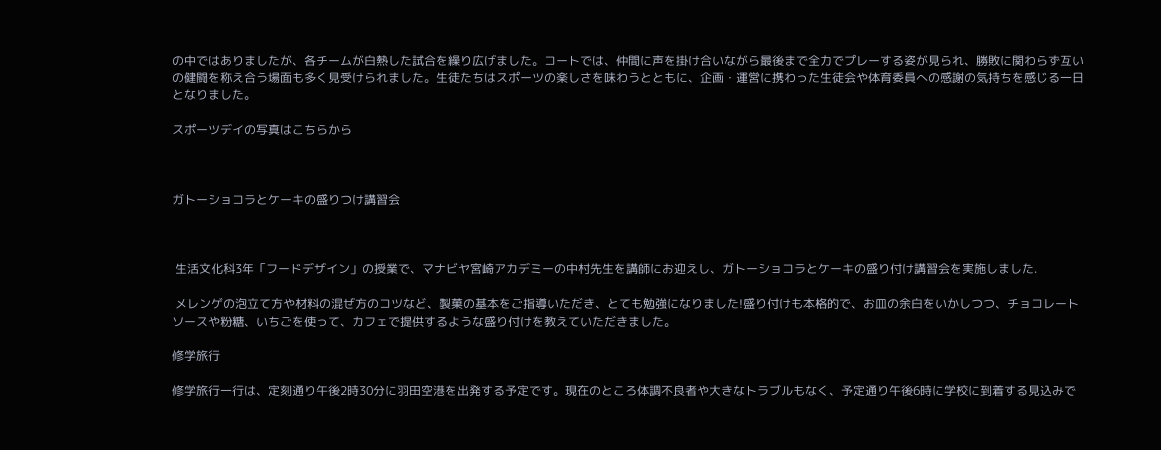の中ではありましたが、各チームが白熱した試合を繰り広げました。コートでは、仲間に声を掛け合いながら最後まで全力でプレーする姿が見られ、勝敗に関わらず互いの健闘を称え合う場面も多く見受けられました。生徒たちはスポーツの楽しさを味わうとともに、企画・運営に携わった生徒会や体育委員への感謝の気持ちを感じる一日となりました。

スポーツデイの写真はこちらから



ガトーショコラとケーキの盛りつけ講習会



 生活文化科3年「フードデザイン」の授業で、マナビヤ宮崎アカデミーの中村先生を講師にお迎えし、ガトーショコラとケーキの盛り付け講習会を実施しました.

 メレンゲの泡立て方や材料の混ぜ方のコツなど、製菓の基本をご指導いただき、とても勉強になりました!盛り付けも本格的で、お皿の余白をいかしつつ、チョコレートソースや粉糖、いちごを使って、カフェで提供するような盛り付けを教えていただきました。

修学旅行

修学旅行一行は、定刻通り午後2時30分に羽田空港を出発する予定です。現在のところ体調不良者や大きなトラブルもなく、予定通り午後6時に学校に到着する見込みで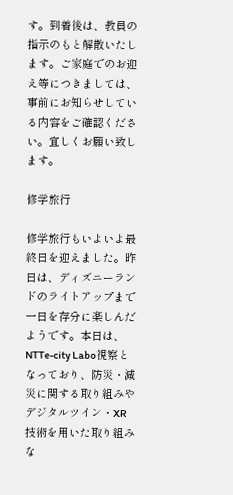す。到着後は、教員の指示のもと解散いたします。ご家庭でのお迎え等につきましては、事前にお知らせしている内容をご確認ください。宜しくお願い致します。

修学旅行

修学旅行もいよいよ最終日を迎えました。昨日は、ディズニーランドのライトアップまで一日を存分に楽しんだようです。本日は、NTTe-city Labo視察となっており、防災・減災に関する取り組みやデジタルツイン・XR技術を用いた取り組みな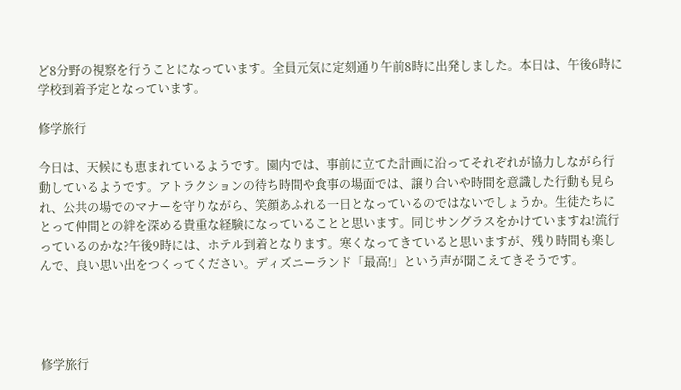ど8分野の視察を行うことになっています。全員元気に定刻通り午前8時に出発しました。本日は、午後6時に学校到着予定となっています。

修学旅行

今日は、天候にも恵まれているようです。園内では、事前に立てた計画に沿ってそれぞれが協力しながら行動しているようです。アトラクションの待ち時間や食事の場面では、譲り合いや時間を意識した行動も見られ、公共の場でのマナーを守りながら、笑顔あふれる一日となっているのではないでしょうか。生徒たちにとって仲間との絆を深める貴重な経験になっていることと思います。同じサングラスをかけていますね!流行っているのかな?午後9時には、ホテル到着となります。寒くなってきていると思いますが、残り時間も楽しんで、良い思い出をつくってください。ディズニーランド「最高!」という声が聞こえてきそうです。




修学旅行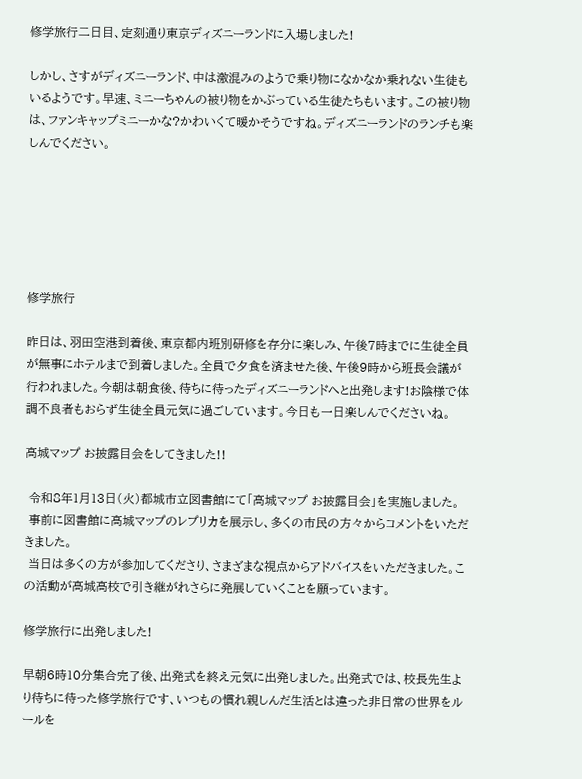修学旅行二日目、定刻通り東京ディズニーランドに入場しました!

しかし、さすがディズニーランド、中は激混みのようで乗り物になかなか乗れない生徒もいるようです。早速、ミニーちゃんの被り物をかぶっている生徒たちもいます。この被り物は、ファンキャップミニーかな?かわいくて暖かそうですね。ディズニーランドのランチも楽しんでください。






修学旅行

昨日は、羽田空港到着後、東京都内班別研修を存分に楽しみ、午後7時までに生徒全員が無事にホテルまで到着しました。全員で夕食を済ませた後、午後9時から班長会議が行われました。今朝は朝食後、待ちに待ったディズニーランドへと出発します!お陰様で体調不良者もおらず生徒全員元気に過ごしています。今日も一日楽しんでくださいね。

高城マップ お披露目会をしてきました!!

 令和8年1月13日(火)都城市立図書館にて「高城マップ お披露目会」を実施しました。
 事前に図書館に高城マップのレプリカを展示し、多くの市民の方々からコメントをいただきました。
 当日は多くの方が参加してくださり、さまざまな視点からアドバイスをいただきました。この活動が高城高校で引き継がれさらに発展していくことを願っています。

修学旅行に出発しました!

早朝6時10分集合完了後、出発式を終え元気に出発しました。出発式では、校長先生より待ちに待った修学旅行です、いつもの慣れ親しんだ生活とは違った非日常の世界をルールを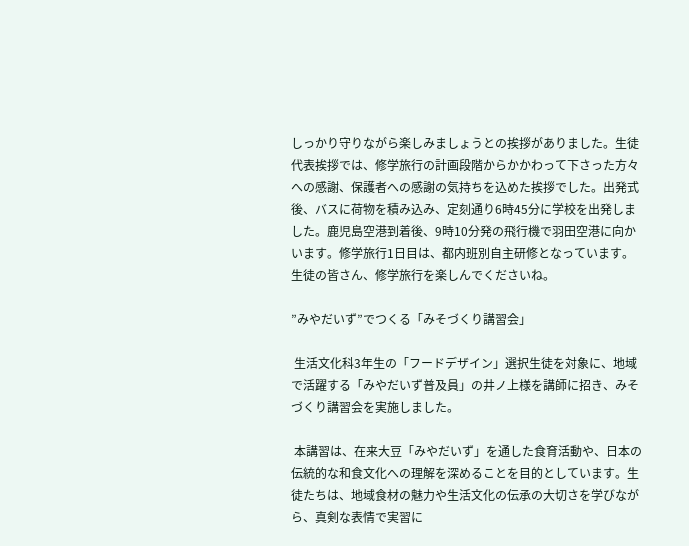しっかり守りながら楽しみましょうとの挨拶がありました。生徒代表挨拶では、修学旅行の計画段階からかかわって下さった方々への感謝、保護者への感謝の気持ちを込めた挨拶でした。出発式後、バスに荷物を積み込み、定刻通り6時45分に学校を出発しました。鹿児島空港到着後、9時10分発の飛行機で羽田空港に向かいます。修学旅行1日目は、都内班別自主研修となっています。生徒の皆さん、修学旅行を楽しんでくださいね。

”みやだいず”でつくる「みそづくり講習会」

 生活文化科3年生の「フードデザイン」選択生徒を対象に、地域で活躍する「みやだいず普及員」の井ノ上様を講師に招き、みそづくり講習会を実施しました。

 本講習は、在来大豆「みやだいず」を通した食育活動や、日本の伝統的な和食文化への理解を深めることを目的としています。生徒たちは、地域食材の魅力や生活文化の伝承の大切さを学びながら、真剣な表情で実習に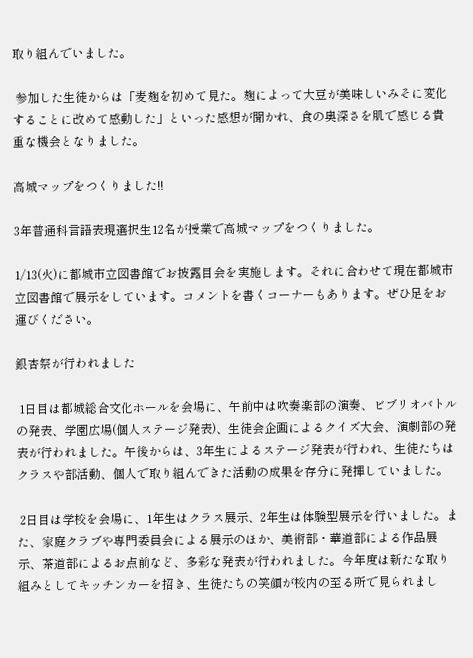取り組んでいました。

 参加した生徒からは「麦麹を初めて見た。麹によって大豆が美味しいみそに変化することに改めて感動した」といった感想が聞かれ、食の奥深さを肌で感じる貴重な機会となりました。

高城マップをつくりました!!

3年普通科言語表現選択生12名が授業で高城マップをつくりました。

1/13(火)に都城市立図書館でお披露目会を実施します。それに合わせて現在都城市立図書館で展示をしています。コメントを書くコーナーもあります。ぜひ足をお運びください。

銀杏祭が行われました

 1日目は都城総合文化ホールを会場に、午前中は吹奏楽部の演奏、ビブリオバトルの発表、学園広場(個人ステージ発表)、生徒会企画によるクイズ大会、演劇部の発表が行われました。午後からは、3年生によるステージ発表が行われ、生徒たちはクラスや部活動、個人で取り組んできた活動の成果を存分に発揮していました。

 2日目は学校を会場に、1年生はクラス展示、2年生は体験型展示を行いました。また、家庭クラブや専門委員会による展示のほか、美術部・華道部による作品展示、茶道部によるお点前など、多彩な発表が行われました。今年度は新たな取り組みとしてキッチンカーを招き、生徒たちの笑顔が校内の至る所で見られまし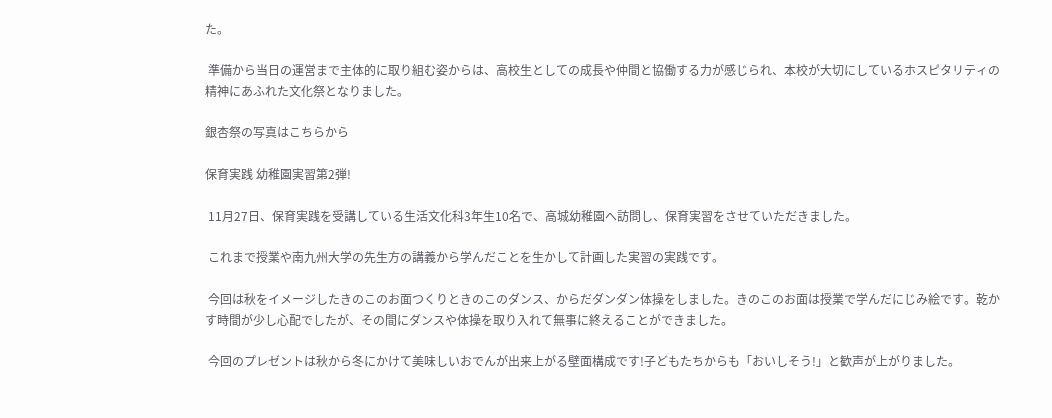た。

 準備から当日の運営まで主体的に取り組む姿からは、高校生としての成長や仲間と協働する力が感じられ、本校が大切にしているホスピタリティの精神にあふれた文化祭となりました。

銀杏祭の写真はこちらから

保育実践 幼稚園実習第2弾!

 11月27日、保育実践を受講している生活文化科3年生10名で、高城幼稚園へ訪問し、保育実習をさせていただきました。

 これまで授業や南九州大学の先生方の講義から学んだことを生かして計画した実習の実践です。

 今回は秋をイメージしたきのこのお面つくりときのこのダンス、からだダンダン体操をしました。きのこのお面は授業で学んだにじみ絵です。乾かす時間が少し心配でしたが、その間にダンスや体操を取り入れて無事に終えることができました。

 今回のプレゼントは秋から冬にかけて美味しいおでんが出来上がる壁面構成です!子どもたちからも「おいしそう!」と歓声が上がりました。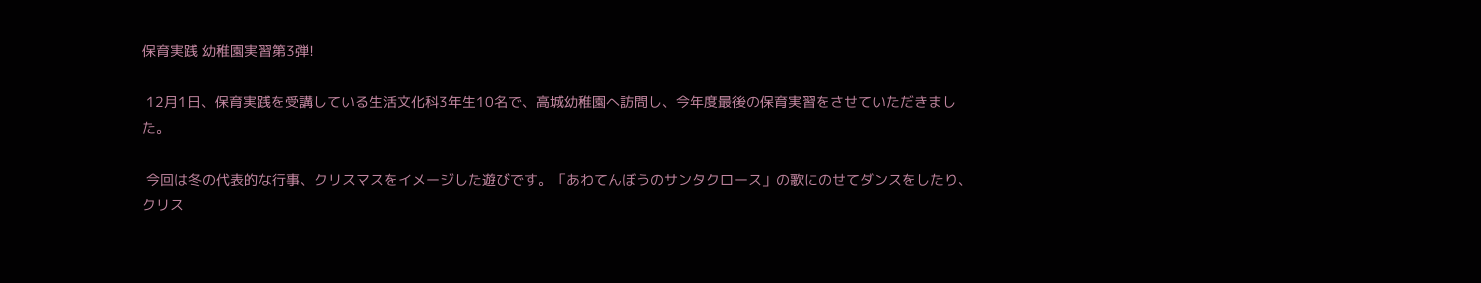保育実践 幼稚園実習第3弾!

 12月1日、保育実践を受講している生活文化科3年生10名で、高城幼稚園へ訪問し、今年度最後の保育実習をさせていただきました。

 今回は冬の代表的な行事、クリスマスをイメージした遊びです。「あわてんぼうのサンタクロース」の歌にのせてダンスをしたり、クリス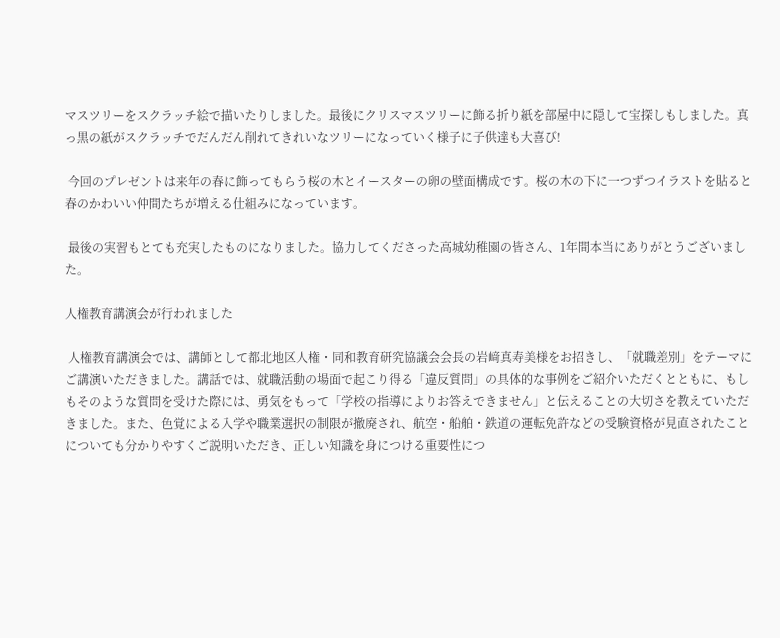マスツリーをスクラッチ絵で描いたりしました。最後にクリスマスツリーに飾る折り紙を部屋中に隠して宝探しもしました。真っ黒の紙がスクラッチでだんだん削れてきれいなツリーになっていく様子に子供達も大喜び!

 今回のプレゼントは来年の春に飾ってもらう桜の木とイースターの卵の壁面構成です。桜の木の下に一つずつイラストを貼ると春のかわいい仲間たちが増える仕組みになっています。

 最後の実習もとても充実したものになりました。協力してくださった高城幼稚園の皆さん、1年間本当にありがとうございました。

人権教育講演会が行われました

 人権教育講演会では、講師として都北地区人権・同和教育研究協議会会長の岩﨑真寿美様をお招きし、「就職差別」をテーマにご講演いただきました。講話では、就職活動の場面で起こり得る「違反質問」の具体的な事例をご紹介いただくとともに、もしもそのような質問を受けた際には、勇気をもって「学校の指導によりお答えできません」と伝えることの大切さを教えていただきました。また、色覚による入学や職業選択の制限が撤廃され、航空・船舶・鉄道の運転免許などの受験資格が見直されたことについても分かりやすくご説明いただき、正しい知識を身につける重要性につ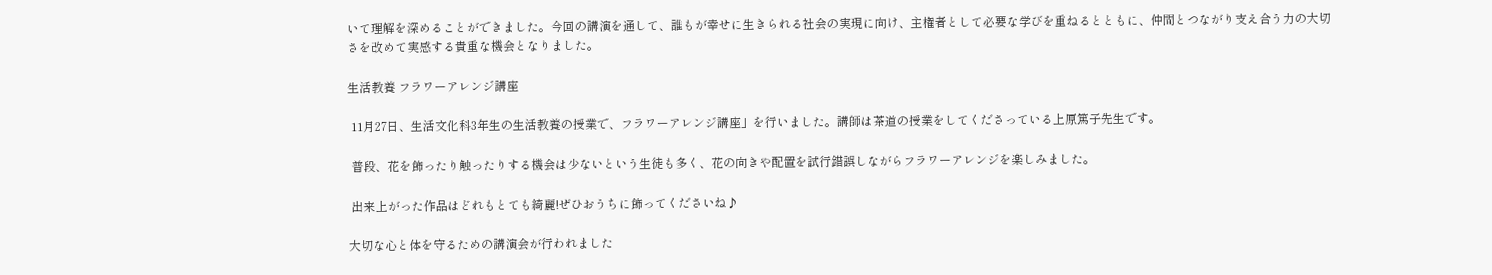いて理解を深めることができました。今回の講演を通して、誰もが幸せに生きられる社会の実現に向け、主権者として必要な学びを重ねるとともに、仲間とつながり支え合う力の大切さを改めて実感する貴重な機会となりました。

生活教養 フラワーアレンジ講座

 11月27日、生活文化科3年生の生活教養の授業で、フラワーアレンジ講座」を行いました。講師は茶道の授業をしてくださっている上原篤子先生です。

 普段、花を飾ったり触ったりする機会は少ないという生徒も多く、花の向きや配置を試行錯誤しながらフラワーアレンジを楽しみました。

 出来上がった作品はどれもとても綺麗!ぜひおうちに飾ってくださいね♪

大切な心と体を守るための講演会が行われました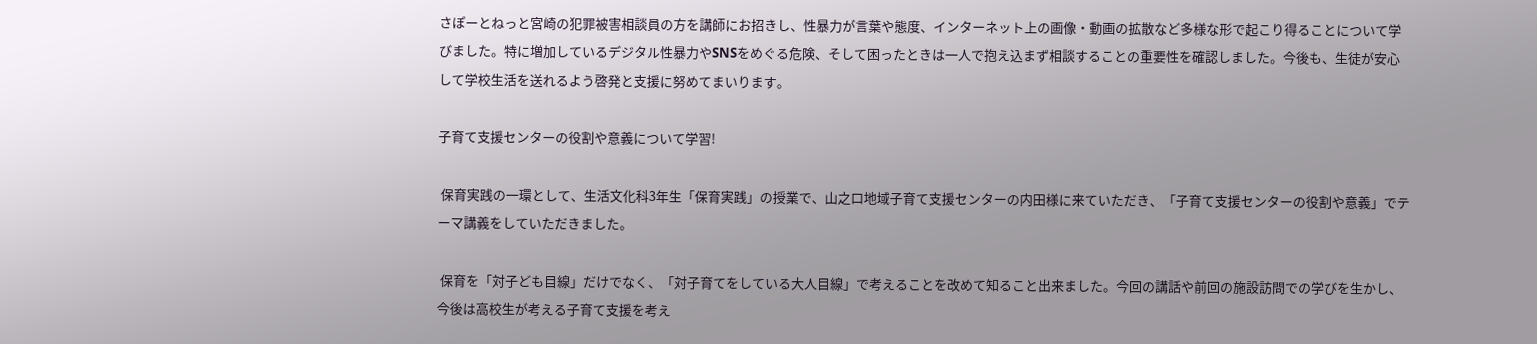さぽーとねっと宮崎の犯罪被害相談員の方を講師にお招きし、性暴力が言葉や態度、インターネット上の画像・動画の拡散など多様な形で起こり得ることについて学びました。特に増加しているデジタル性暴力やSNSをめぐる危険、そして困ったときは一人で抱え込まず相談することの重要性を確認しました。今後も、生徒が安心して学校生活を送れるよう啓発と支援に努めてまいります。

子育て支援センターの役割や意義について学習!

 保育実践の一環として、生活文化科3年生「保育実践」の授業で、山之口地域子育て支援センターの内田様に来ていただき、「子育て支援センターの役割や意義」でテーマ講義をしていただきました。

 保育を「対子ども目線」だけでなく、「対子育てをしている大人目線」で考えることを改めて知ること出来ました。今回の講話や前回の施設訪問での学びを生かし、今後は高校生が考える子育て支援を考え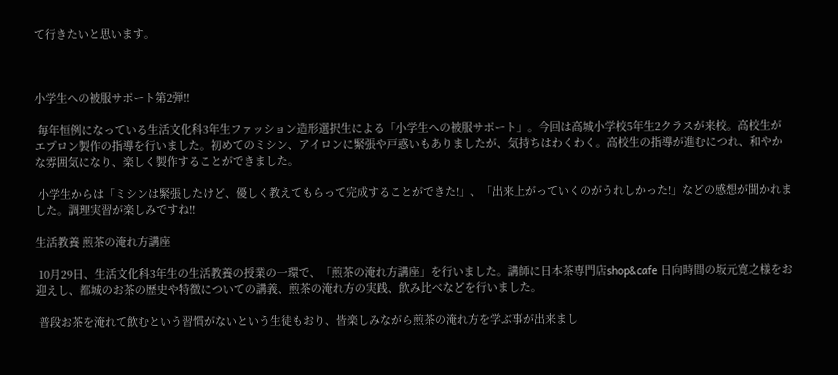て行きたいと思います。



小学生への被服サポート第2弾!!

 毎年恒例になっている生活文化科3年生ファッション造形選択生による「小学生への被服サポート」。今回は高城小学校5年生2クラスが来校。高校生がエプロン製作の指導を行いました。初めてのミシン、アイロンに緊張や戸惑いもありましたが、気持ちはわくわく。高校生の指導が進むにつれ、和やかな雰囲気になり、楽しく製作することができました。

 小学生からは「ミシンは緊張したけど、優しく教えてもらって完成することができた!」、「出来上がっていくのがうれしかった!」などの感想が聞かれました。調理実習が楽しみですね!!

生活教養 煎茶の淹れ方講座

 10月29日、生活文化科3年生の生活教養の授業の一環で、「煎茶の淹れ方講座」を行いました。講師に日本茶専門店shop&cafe 日向時間の坂元寛之様をお迎えし、都城のお茶の歴史や特徴についての講義、煎茶の淹れ方の実践、飲み比べなどを行いました。

 普段お茶を淹れて飲むという習慣がないという生徒もおり、皆楽しみながら煎茶の淹れ方を学ぶ事が出来まし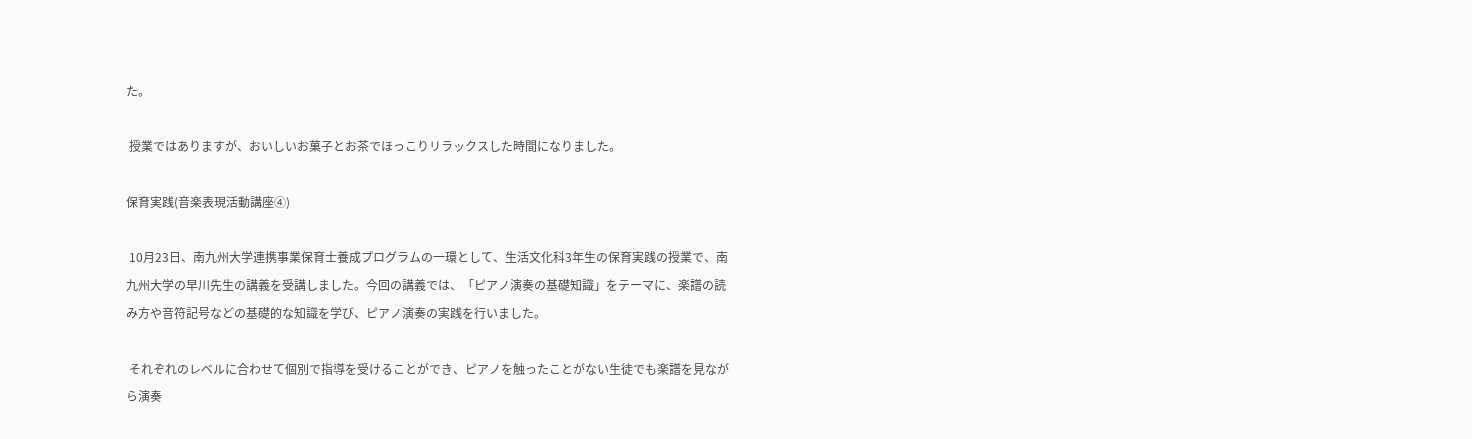た。

 授業ではありますが、おいしいお菓子とお茶でほっこりリラックスした時間になりました。

保育実践(音楽表現活動講座④)

 10月23日、南九州大学連携事業保育士養成プログラムの一環として、生活文化科3年生の保育実践の授業で、南九州大学の早川先生の講義を受講しました。今回の講義では、「ピアノ演奏の基礎知識」をテーマに、楽譜の読み方や音符記号などの基礎的な知識を学び、ピアノ演奏の実践を行いました。

 それぞれのレベルに合わせて個別で指導を受けることができ、ピアノを触ったことがない生徒でも楽譜を見ながら演奏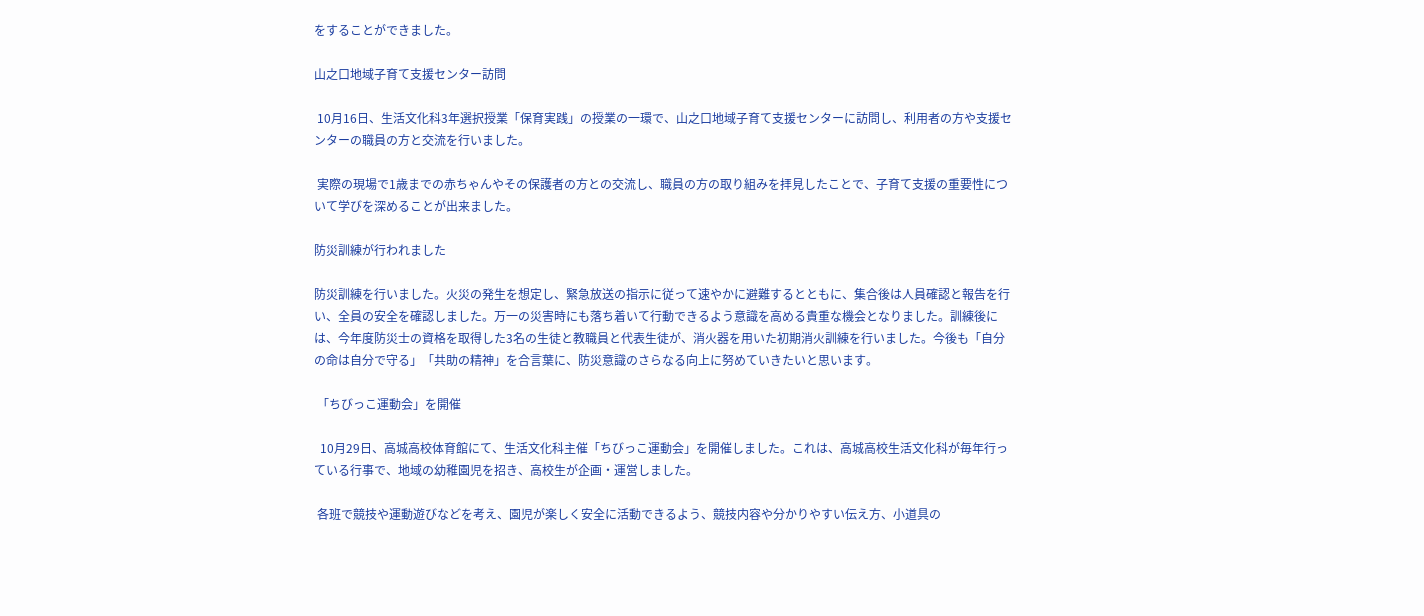をすることができました。

山之口地域子育て支援センター訪問

 10月16日、生活文化科3年選択授業「保育実践」の授業の一環で、山之口地域子育て支援センターに訪問し、利用者の方や支援センターの職員の方と交流を行いました。

 実際の現場で1歳までの赤ちゃんやその保護者の方との交流し、職員の方の取り組みを拝見したことで、子育て支援の重要性について学びを深めることが出来ました。

防災訓練が行われました

防災訓練を行いました。火災の発生を想定し、緊急放送の指示に従って速やかに避難するとともに、集合後は人員確認と報告を行い、全員の安全を確認しました。万一の災害時にも落ち着いて行動できるよう意識を高める貴重な機会となりました。訓練後には、今年度防災士の資格を取得した3名の生徒と教職員と代表生徒が、消火器を用いた初期消火訓練を行いました。今後も「自分の命は自分で守る」「共助の精神」を合言葉に、防災意識のさらなる向上に努めていきたいと思います。

 「ちびっこ運動会」を開催

  10月29日、高城高校体育館にて、生活文化科主催「ちびっこ運動会」を開催しました。これは、高城高校生活文化科が毎年行っている行事で、地域の幼稚園児を招き、高校生が企画・運営しました。

 各班で競技や運動遊びなどを考え、園児が楽しく安全に活動できるよう、競技内容や分かりやすい伝え方、小道具の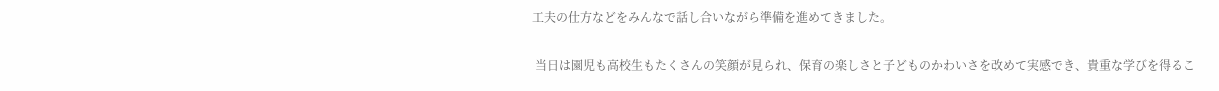工夫の仕方などをみんなで話し合いながら準備を進めてきました。

 当日は園児も高校生もたくさんの笑顔が見られ、保育の楽しさと子どものかわいさを改めて実感でき、貴重な学びを得るこ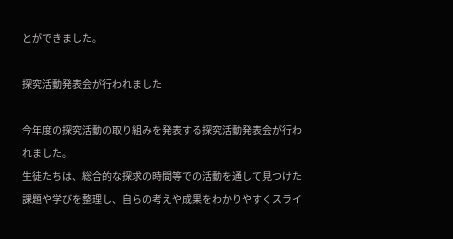とができました。

探究活動発表会が行われました

今年度の探究活動の取り組みを発表する探究活動発表会が行われました。
生徒たちは、総合的な探求の時間等での活動を通して見つけた課題や学びを整理し、自らの考えや成果をわかりやすくスライ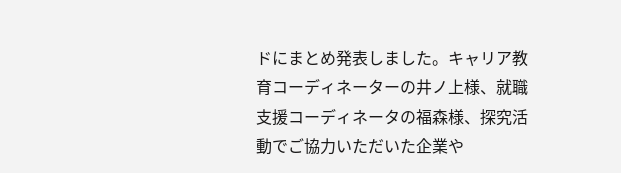ドにまとめ発表しました。キャリア教育コーディネーターの井ノ上様、就職支援コーディネータの福森様、探究活動でご協力いただいた企業や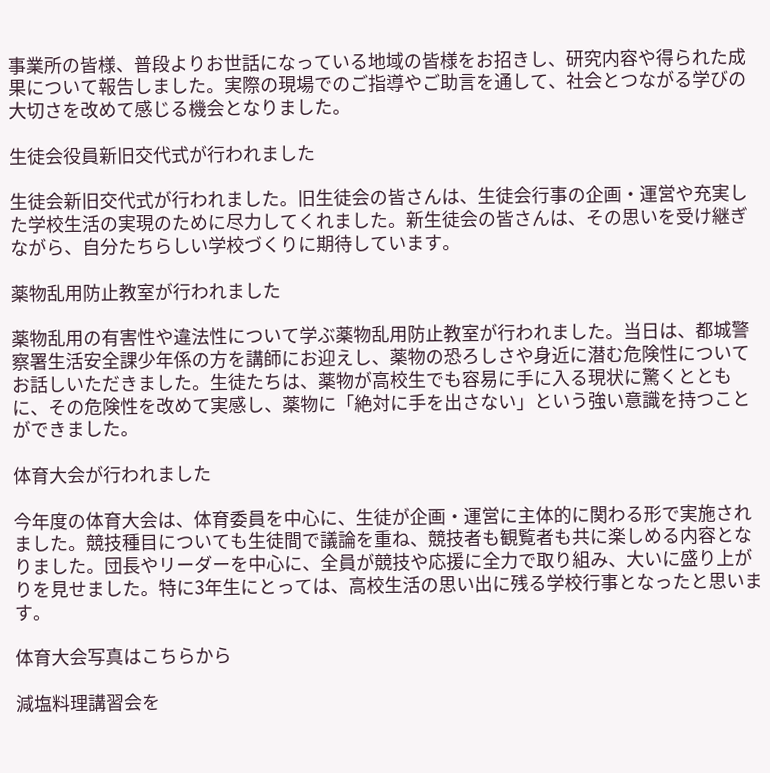事業所の皆様、普段よりお世話になっている地域の皆様をお招きし、研究内容や得られた成果について報告しました。実際の現場でのご指導やご助言を通して、社会とつながる学びの大切さを改めて感じる機会となりました。

生徒会役員新旧交代式が行われました

生徒会新旧交代式が行われました。旧生徒会の皆さんは、生徒会行事の企画・運営や充実した学校生活の実現のために尽力してくれました。新生徒会の皆さんは、その思いを受け継ぎながら、自分たちらしい学校づくりに期待しています。

薬物乱用防止教室が行われました

薬物乱用の有害性や違法性について学ぶ薬物乱用防止教室が行われました。当日は、都城警察署生活安全課少年係の方を講師にお迎えし、薬物の恐ろしさや身近に潜む危険性についてお話しいただきました。生徒たちは、薬物が高校生でも容易に手に入る現状に驚くとともに、その危険性を改めて実感し、薬物に「絶対に手を出さない」という強い意識を持つことができました。

体育大会が行われました

今年度の体育大会は、体育委員を中心に、生徒が企画・運営に主体的に関わる形で実施されました。競技種目についても生徒間で議論を重ね、競技者も観覧者も共に楽しめる内容となりました。団長やリーダーを中心に、全員が競技や応援に全力で取り組み、大いに盛り上がりを見せました。特に3年生にとっては、高校生活の思い出に残る学校行事となったと思います。

体育大会写真はこちらから

減塩料理講習会を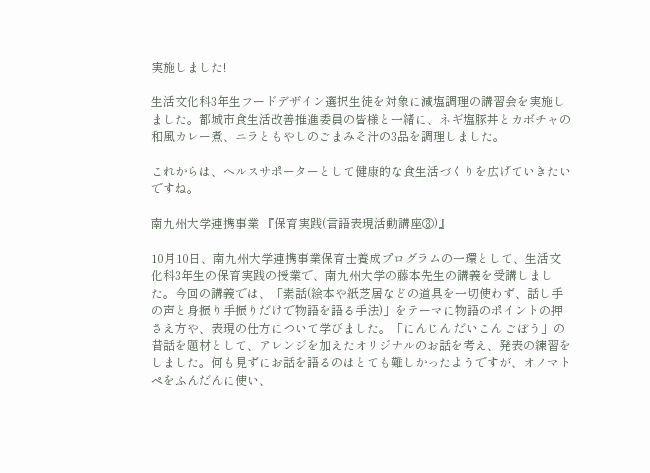実施しました!

生活文化科3年生フードデザイン選択生徒を対象に減塩調理の講習会を実施しました。都城市食生活改善推進委員の皆様と一緒に、ネギ塩豚丼とカボチャの和風カレー煮、ニラともやしのごまみそ汁の3品を調理しました。

これからは、ヘルスサポーターとして健康的な食生活づくりを広げていきたいですね。

南九州大学連携事業 『保育実践(言語表現活動講座③)』

10月10日、南九州大学連携事業保育士養成プログラムの一環として、生活文化科3年生の保育実践の授業で、南九州大学の藤本先生の講義を受講しました。今回の講義では、「素話(絵本や紙芝居などの道具を一切使わず、話し手の声と身振り手振りだけで物語を語る手法)」をテーマに物語のポイントの押さえ方や、表現の仕方について学びました。「にんじん だいこん ごぼう」の昔話を題材として、アレンジを加えたオリジナルのお話を考え、発表の練習をしました。何も見ずにお話を語るのはとても難しかったようですが、オノマトペをふんだんに使い、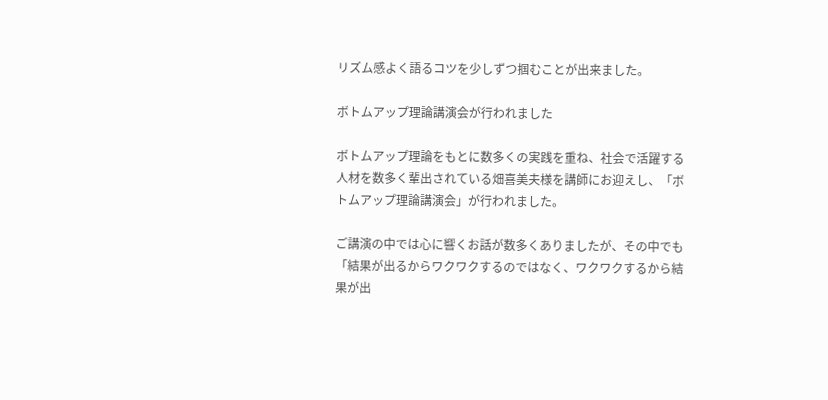リズム感よく語るコツを少しずつ掴むことが出来ました。

ボトムアップ理論講演会が行われました

ボトムアップ理論をもとに数多くの実践を重ね、社会で活躍する人材を数多く輩出されている畑喜美夫様を講師にお迎えし、「ボトムアップ理論講演会」が行われました。

ご講演の中では心に響くお話が数多くありましたが、その中でも「結果が出るからワクワクするのではなく、ワクワクするから結果が出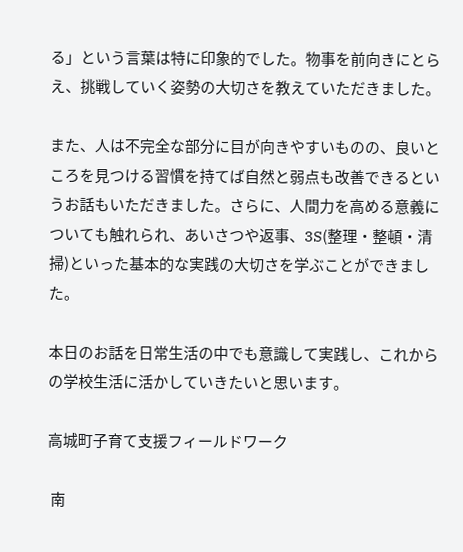る」という言葉は特に印象的でした。物事を前向きにとらえ、挑戦していく姿勢の大切さを教えていただきました。

また、人は不完全な部分に目が向きやすいものの、良いところを見つける習慣を持てば自然と弱点も改善できるというお話もいただきました。さらに、人間力を高める意義についても触れられ、あいさつや返事、3S(整理・整頓・清掃)といった基本的な実践の大切さを学ぶことができました。

本日のお話を日常生活の中でも意識して実践し、これからの学校生活に活かしていきたいと思います。

高城町子育て支援フィールドワーク

 南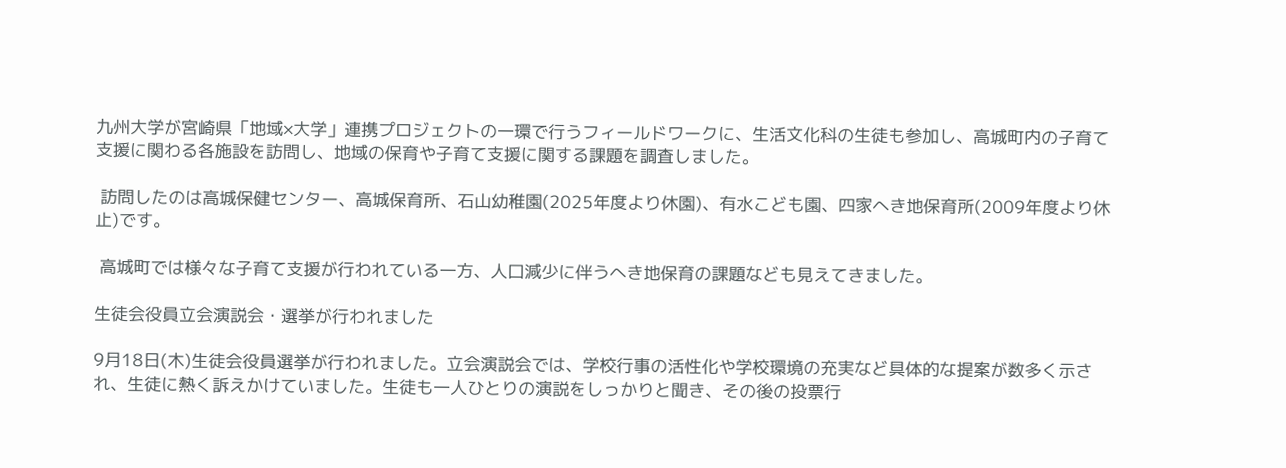九州大学が宮崎県「地域×大学」連携プロジェクトの一環で行うフィールドワークに、生活文化科の生徒も参加し、高城町内の子育て支援に関わる各施設を訪問し、地域の保育や子育て支援に関する課題を調査しました。

 訪問したのは高城保健センター、高城保育所、石山幼稚園(2025年度より休園)、有水こども園、四家へき地保育所(2009年度より休止)です。

 高城町では様々な子育て支援が行われている一方、人口減少に伴うへき地保育の課題なども見えてきました。

生徒会役員立会演説会・選挙が行われました

9月18日(木)生徒会役員選挙が行われました。立会演説会では、学校行事の活性化や学校環境の充実など具体的な提案が数多く示され、生徒に熱く訴えかけていました。生徒も一人ひとりの演説をしっかりと聞き、その後の投票行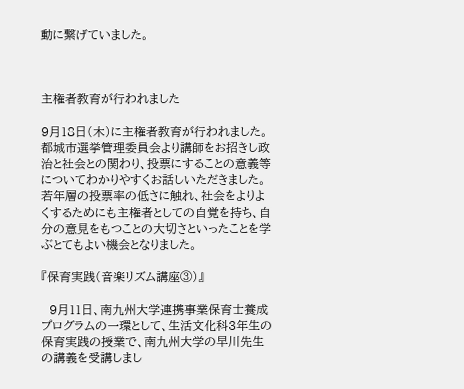動に繋げていました。



主権者教育が行われました

9月18日(木)に主権者教育が行われました。都城市選挙管理委員会より講師をお招きし政治と社会との関わり、投票にすることの意義等についてわかりやすくお話しいただきました。若年層の投票率の低さに触れ、社会をよりよくするためにも主権者としての自覚を持ち、自分の意見をもつことの大切さといったことを学ぶとてもよい機会となりました。

『保育実践(音楽リズム講座③)』

  9月11日、南九州大学連携事業保育士養成プログラムの一環として、生活文化科3年生の保育実践の授業で、南九州大学の早川先生の講義を受講しまし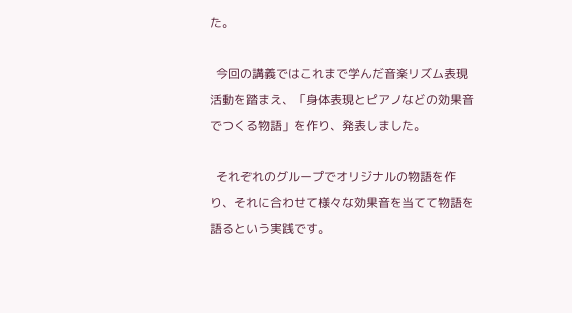た。

  今回の講義ではこれまで学んだ音楽リズム表現活動を踏まえ、「身体表現とピアノなどの効果音でつくる物語」を作り、発表しました。

  それぞれのグループでオリジナルの物語を作り、それに合わせて様々な効果音を当てて物語を語るという実践です。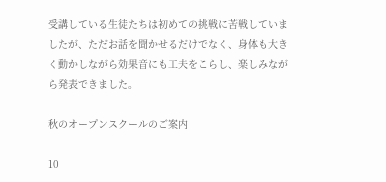受講している生徒たちは初めての挑戦に苦戦していましたが、ただお話を聞かせるだけでなく、身体も大きく動かしながら効果音にも工夫をこらし、楽しみながら発表できました。

秋のオープンスクールのご案内

10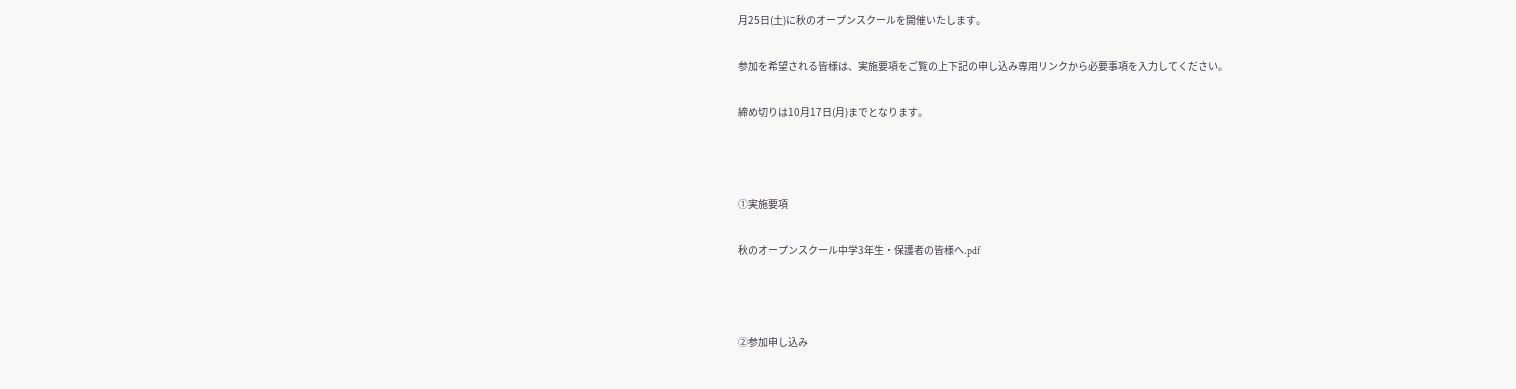月25日(土)に秋のオープンスクールを開催いたします。

参加を希望される皆様は、実施要項をご覧の上下記の申し込み専用リンクから必要事項を入力してください。

締め切りは10月17日(月)までとなります。



①実施要項

秋のオープンスクール中学3年生・保護者の皆様へ.pdf



②参加申し込み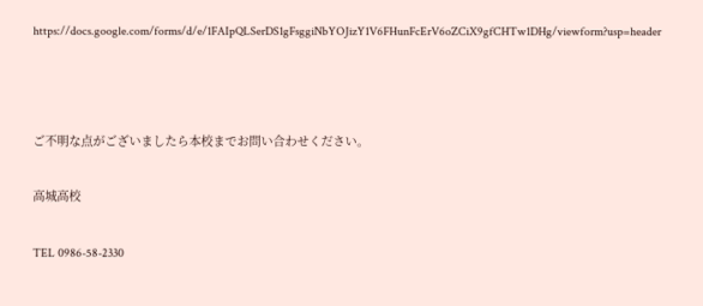https://docs.google.com/forms/d/e/1FAIpQLSerDS1gFsggiNbYOJizY1V6FHunFcErV6oZCiX9gfCHTw1DHg/viewform?usp=header



ご不明な点がございましたら本校までお問い合わせください。

高城高校

TEL 0986-58-2330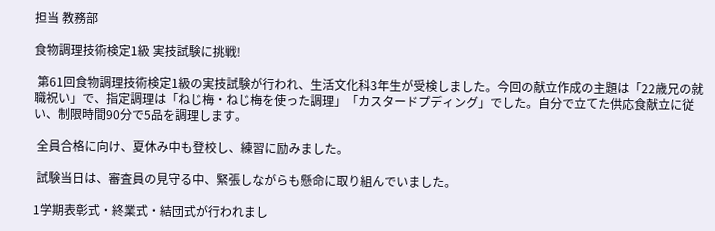担当 教務部

食物調理技術検定1級 実技試験に挑戦!

 第61回食物調理技術検定1級の実技試験が行われ、生活文化科3年生が受検しました。今回の献立作成の主題は「22歳兄の就職祝い」で、指定調理は「ねじ梅・ねじ梅を使った調理」「カスタードプディング」でした。自分で立てた供応食献立に従い、制限時間90分で5品を調理します。

 全員合格に向け、夏休み中も登校し、練習に励みました。

 試験当日は、審査員の見守る中、緊張しながらも懸命に取り組んでいました。

1学期表彰式・終業式・結団式が行われまし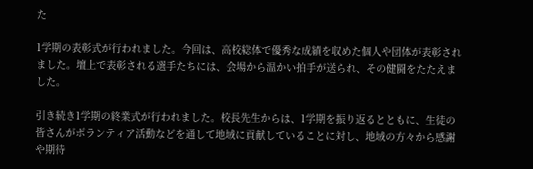た

1学期の表彰式が行われました。今回は、高校総体で優秀な成績を収めた個人や団体が表彰されました。壇上で表彰される選手たちには、会場から温かい拍手が送られ、その健闘をたたえました。

引き続き1学期の終業式が行われました。校長先生からは、1学期を振り返るとともに、生徒の皆さんがボランティア活動などを通して地域に貢献していることに対し、地域の方々から感謝や期待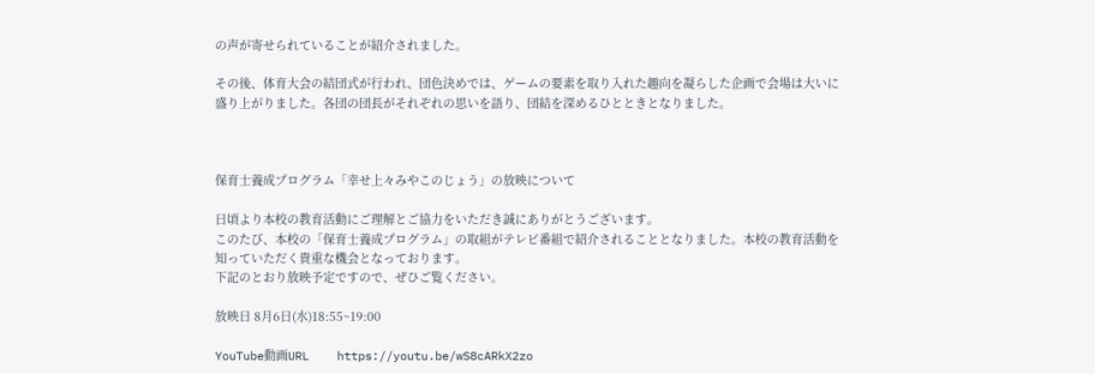の声が寄せられていることが紹介されました。

その後、体育大会の結団式が行われ、団色決めでは、ゲームの要素を取り入れた趣向を凝らした企画で会場は大いに盛り上がりました。各団の団長がそれぞれの思いを語り、団結を深めるひとときとなりました。



保育士養成プログラム「幸せ上々みやこのじょう」の放映について

日頃より本校の教育活動にご理解とご協力をいただき誠にありがとうございます。
このたび、本校の「保育士養成プログラム」の取組がテレビ番組で紹介されることとなりました。本校の教育活動を知っていただく貴重な機会となっております。
下記のとおり放映予定ですので、ぜひご覧ください。

放映日 8月6日(水)18:55~19:00

YouTube動画URL    https://youtu.be/wS8cARkX2zo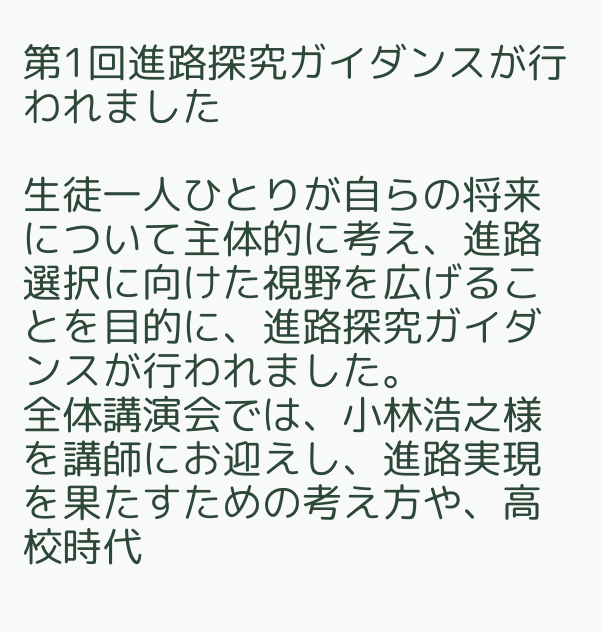第1回進路探究ガイダンスが行われました

生徒一人ひとりが自らの将来について主体的に考え、進路選択に向けた視野を広げることを目的に、進路探究ガイダンスが行われました。
全体講演会では、小林浩之様を講師にお迎えし、進路実現を果たすための考え方や、高校時代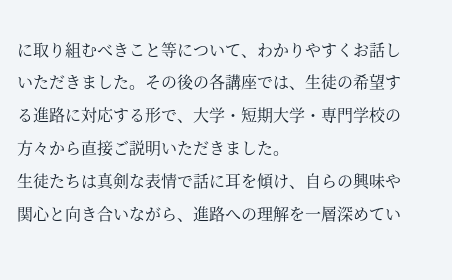に取り組むべきこと等について、わかりやすくお話しいただきました。その後の各講座では、生徒の希望する進路に対応する形で、大学・短期大学・専門学校の方々から直接ご説明いただきました。
生徒たちは真剣な表情で話に耳を傾け、自らの興味や関心と向き合いながら、進路への理解を一層深めてい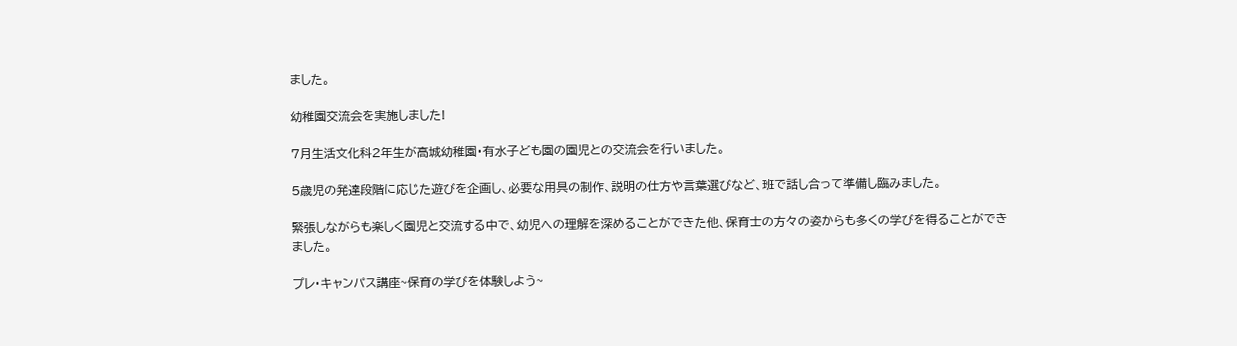ました。

幼稚園交流会を実施しました!

7月生活文化科2年生が高城幼稚園・有水子ども園の園児との交流会を行いました。

5歳児の発達段階に応じた遊びを企画し、必要な用具の制作、説明の仕方や言葉選びなど、班で話し合って準備し臨みました。

緊張しながらも楽しく園児と交流する中で、幼児への理解を深めることができた他、保育士の方々の姿からも多くの学びを得ることができました。

プレ・キャンパス講座~保育の学びを体験しよう~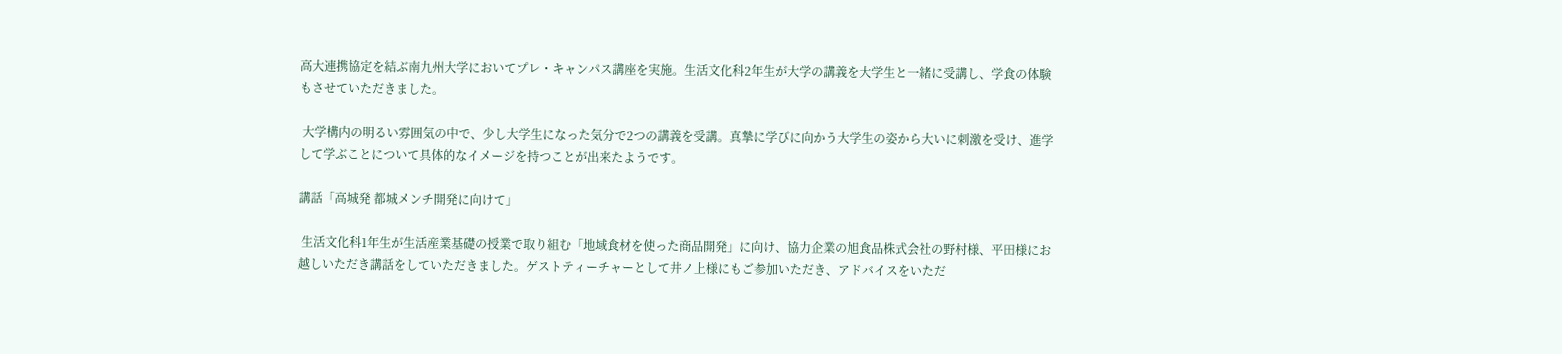高大連携協定を結ぶ南九州大学においてプレ・キャンパス講座を実施。生活文化科2年生が大学の講義を大学生と一緒に受講し、学食の体験もさせていただきました。

 大学構内の明るい雰囲気の中で、少し大学生になった気分で2つの講義を受講。真摯に学びに向かう大学生の姿から大いに刺激を受け、進学して学ぶことについて具体的なイメージを持つことが出来たようです。

講話「高城発 都城メンチ開発に向けて」

 生活文化科1年生が生活産業基礎の授業で取り組む「地域食材を使った商品開発」に向け、協力企業の旭食品株式会社の野村様、平田様にお越しいただき講話をしていただきました。ゲストティーチャーとして井ノ上様にもご参加いただき、アドバイスをいただ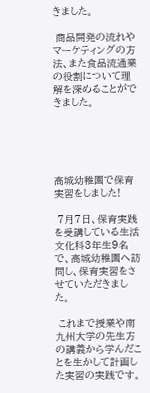きました。

 商品開発の流れやマーケティングの方法、また食品流通業の役割について理解を深めることができました。





高城幼稚園で保育実習をしました!

 7月7日、保育実践を受講している生活文化科3年生9名で、高城幼稚園へ訪問し、保育実習をさせていただきました。

 これまで授業や南九州大学の先生方の講義から学んだことを生かして計画した実習の実践です。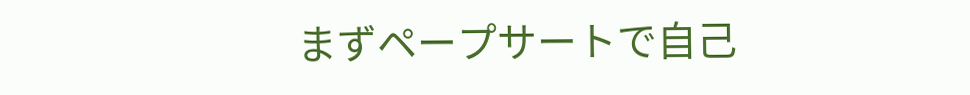まずペープサートで自己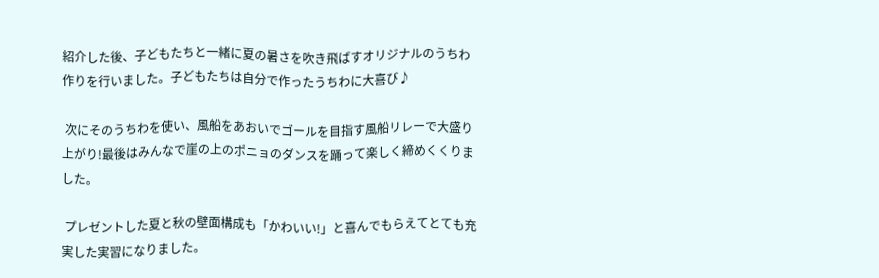紹介した後、子どもたちと一緒に夏の暑さを吹き飛ばすオリジナルのうちわ作りを行いました。子どもたちは自分で作ったうちわに大喜び♪

 次にそのうちわを使い、風船をあおいでゴールを目指す風船リレーで大盛り上がり!最後はみんなで崖の上のポニョのダンスを踊って楽しく締めくくりました。

 プレゼントした夏と秋の壁面構成も「かわいい!」と喜んでもらえてとても充実した実習になりました。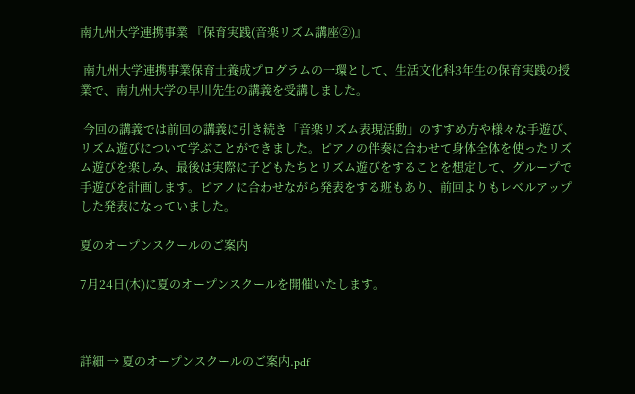南九州大学連携事業 『保育実践(音楽リズム講座②)』

 南九州大学連携事業保育士養成プログラムの一環として、生活文化科3年生の保育実践の授業で、南九州大学の早川先生の講義を受講しました。

 今回の講義では前回の講義に引き続き「音楽リズム表現活動」のすすめ方や様々な手遊び、リズム遊びについて学ぶことができました。ピアノの伴奏に合わせて身体全体を使ったリズム遊びを楽しみ、最後は実際に子どもたちとリズム遊びをすることを想定して、グループで手遊びを計画します。ピアノに合わせながら発表をする班もあり、前回よりもレベルアップした発表になっていました。

夏のオープンスクールのご案内

7月24日(木)に夏のオープンスクールを開催いたします。



詳細 → 夏のオープンスクールのご案内.pdf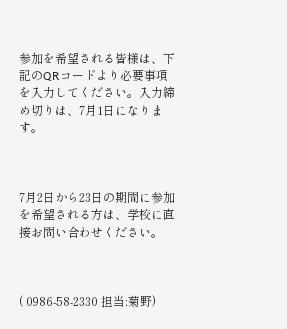参加を希望される皆様は、下記のQRコードより必要事項を入力してください。入力締め切りは、7月1日になります。



7月2日から23日の期間に参加を希望される方は、学校に直接お問い合わせください。



( 0986-58-2330 担当:菊野)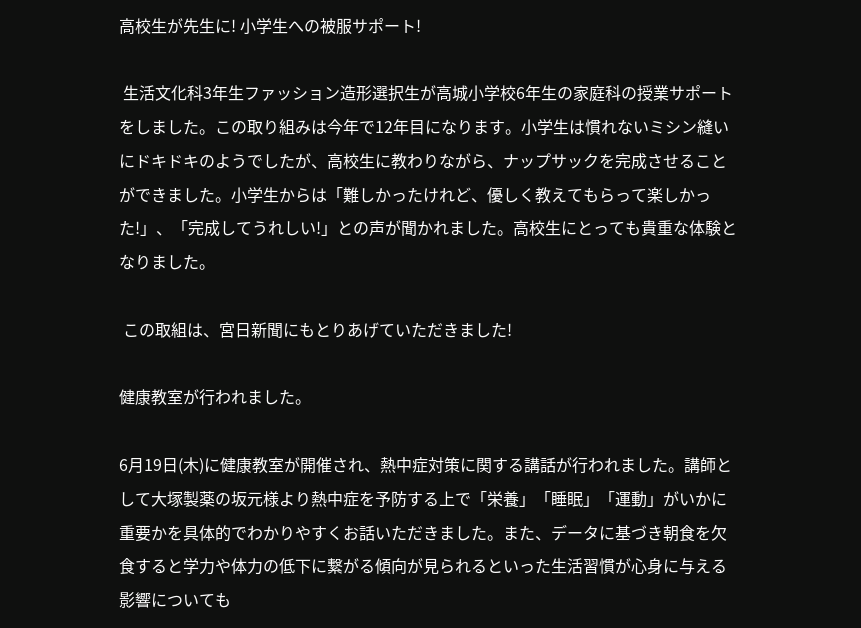高校生が先生に! 小学生への被服サポート!

 生活文化科3年生ファッション造形選択生が高城小学校6年生の家庭科の授業サポートをしました。この取り組みは今年で12年目になります。小学生は慣れないミシン縫いにドキドキのようでしたが、高校生に教わりながら、ナップサックを完成させることができました。小学生からは「難しかったけれど、優しく教えてもらって楽しかった!」、「完成してうれしい!」との声が聞かれました。高校生にとっても貴重な体験となりました。

 この取組は、宮日新聞にもとりあげていただきました!

健康教室が行われました。

6月19日(木)に健康教室が開催され、熱中症対策に関する講話が行われました。講師として大塚製薬の坂元様より熱中症を予防する上で「栄養」「睡眠」「運動」がいかに重要かを具体的でわかりやすくお話いただきました。また、データに基づき朝食を欠食すると学力や体力の低下に繋がる傾向が見られるといった生活習慣が心身に与える影響についても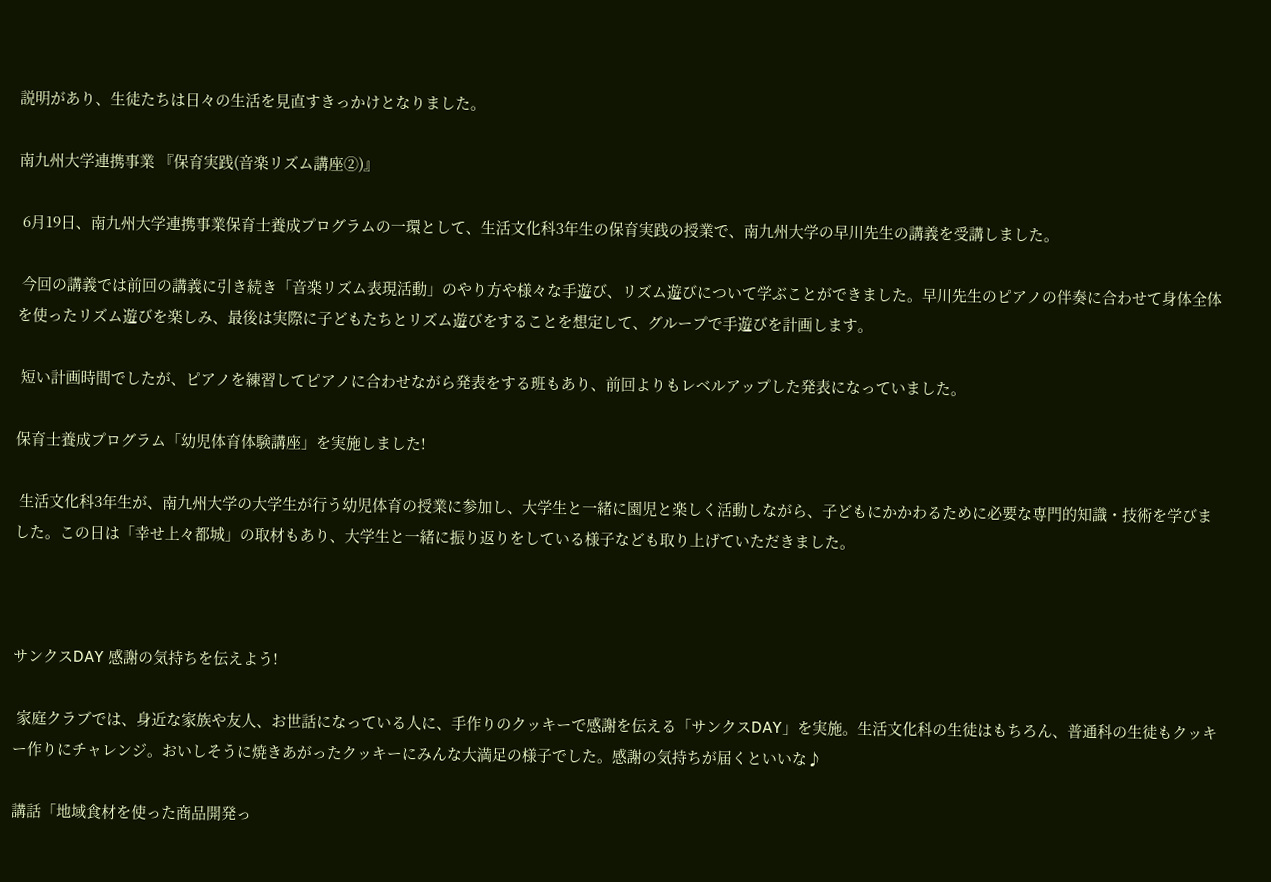説明があり、生徒たちは日々の生活を見直すきっかけとなりました。

南九州大学連携事業 『保育実践(音楽リズム講座②)』

 6月19日、南九州大学連携事業保育士養成プログラムの一環として、生活文化科3年生の保育実践の授業で、南九州大学の早川先生の講義を受講しました。

 今回の講義では前回の講義に引き続き「音楽リズム表現活動」のやり方や様々な手遊び、リズム遊びについて学ぶことができました。早川先生のピアノの伴奏に合わせて身体全体を使ったリズム遊びを楽しみ、最後は実際に子どもたちとリズム遊びをすることを想定して、グループで手遊びを計画します。

 短い計画時間でしたが、ピアノを練習してピアノに合わせながら発表をする班もあり、前回よりもレベルアップした発表になっていました。

保育士養成プログラム「幼児体育体験講座」を実施しました!

 生活文化科3年生が、南九州大学の大学生が行う幼児体育の授業に参加し、大学生と一緒に園児と楽しく活動しながら、子どもにかかわるために必要な専門的知識・技術を学びました。この日は「幸せ上々都城」の取材もあり、大学生と一緒に振り返りをしている様子なども取り上げていただきました。



サンクスDAY 感謝の気持ちを伝えよう!

 家庭クラブでは、身近な家族や友人、お世話になっている人に、手作りのクッキーで感謝を伝える「サンクスDAY」を実施。生活文化科の生徒はもちろん、普通科の生徒もクッキー作りにチャレンジ。おいしそうに焼きあがったクッキーにみんな大満足の様子でした。感謝の気持ちが届くといいな♪

講話「地域食材を使った商品開発っ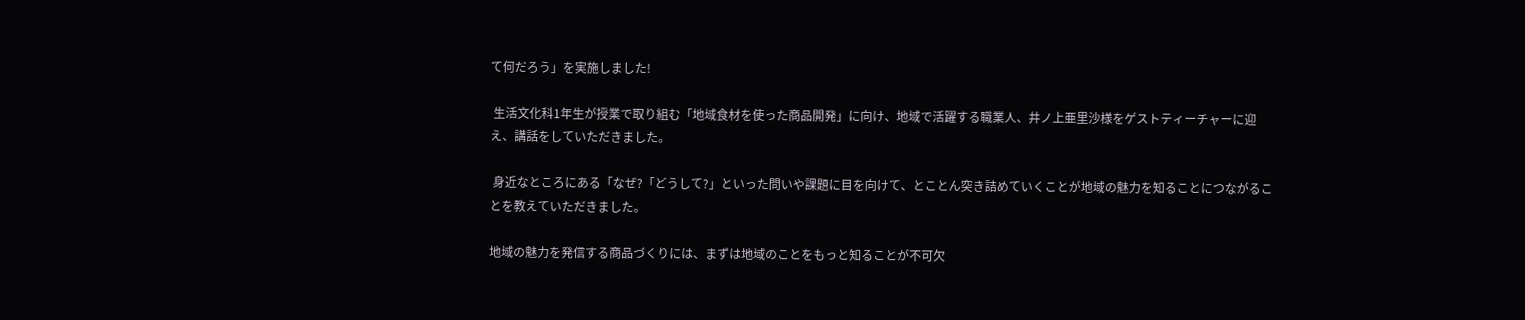て何だろう」を実施しました!

 生活文化科1年生が授業で取り組む「地域食材を使った商品開発」に向け、地域で活躍する職業人、井ノ上亜里沙様をゲストティーチャーに迎え、講話をしていただきました。

 身近なところにある「なぜ?「どうして?」といった問いや課題に目を向けて、とことん突き詰めていくことが地域の魅力を知ることにつながることを教えていただきました。

地域の魅力を発信する商品づくりには、まずは地域のことをもっと知ることが不可欠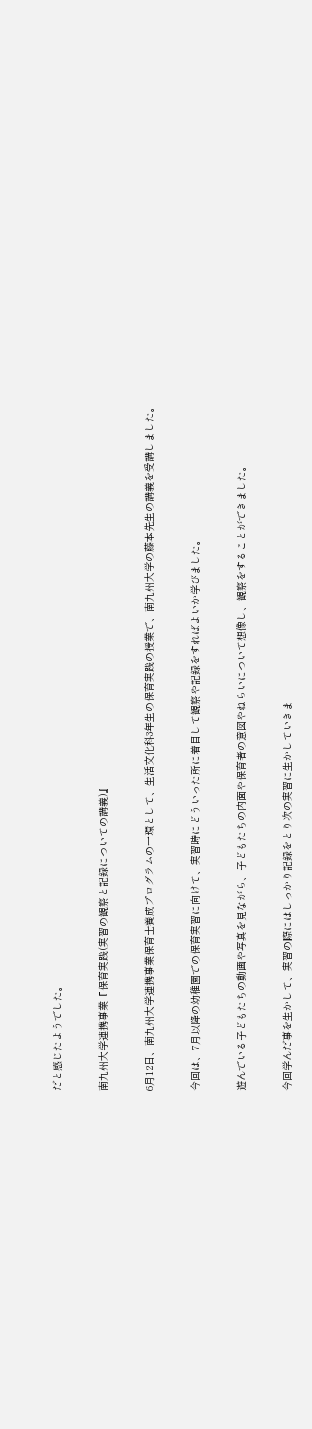だと感じたようでした。

南九州大学連携事業『保育実践(実習の観察と記録についての講義)』

6月12日、南九州大学連携事業保育士養成プログラムの一環として、生活文化科3年生の保育実践の授業で、南九州大学の藤本先生の講義を受講しました。

今回は、7月以降の幼稚園での保育実習に向けて、実習時にどういった所に着目して観察や記録をすればよいか学びました。

遊んでいる子どもたちの動画や写真を見ながら、子どもたちの内面や保育者の意図やねらいについて想像し、観察をすることができました。

今回学んだ事を生かして、実習の際にはしっかり記録をとり次の実習に生かしていきま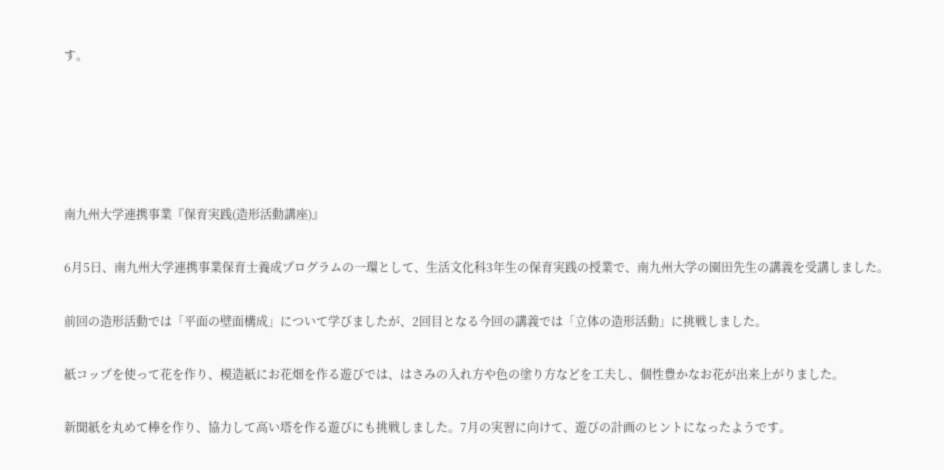す。





南九州大学連携事業『保育実践(造形活動講座)』

6月5日、南九州大学連携事業保育士養成プログラムの一環として、生活文化科3年生の保育実践の授業で、南九州大学の園田先生の講義を受講しました。

前回の造形活動では「平面の壁面構成」について学びましたが、2回目となる今回の講義では「立体の造形活動」に挑戦しました。

紙コップを使って花を作り、模造紙にお花畑を作る遊びでは、はさみの入れ方や色の塗り方などを工夫し、個性豊かなお花が出来上がりました。

新聞紙を丸めて棒を作り、協力して高い塔を作る遊びにも挑戦しました。7月の実習に向けて、遊びの計画のヒントになったようです。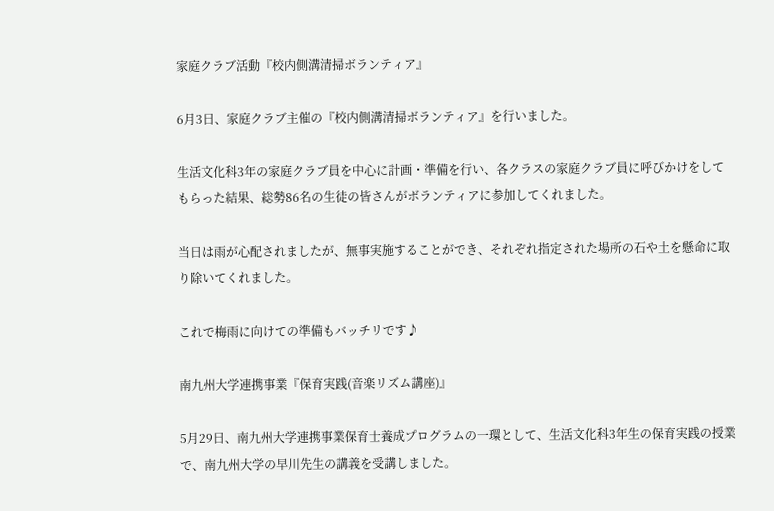家庭クラブ活動『校内側溝清掃ボランティア』

6月3日、家庭クラブ主催の『校内側溝清掃ボランティア』を行いました。

生活文化科3年の家庭クラブ員を中心に計画・準備を行い、各クラスの家庭クラブ員に呼びかけをしてもらった結果、総勢86名の生徒の皆さんがボランティアに参加してくれました。

当日は雨が心配されましたが、無事実施することができ、それぞれ指定された場所の石や土を懸命に取り除いてくれました。

これで梅雨に向けての準備もバッチリです♪

南九州大学連携事業『保育実践(音楽リズム講座)』

5月29日、南九州大学連携事業保育士養成プログラムの一環として、生活文化科3年生の保育実践の授業で、南九州大学の早川先生の講義を受講しました。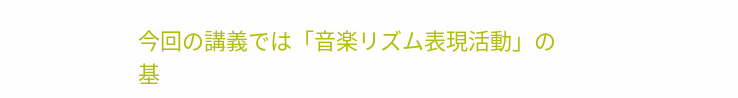今回の講義では「音楽リズム表現活動」の基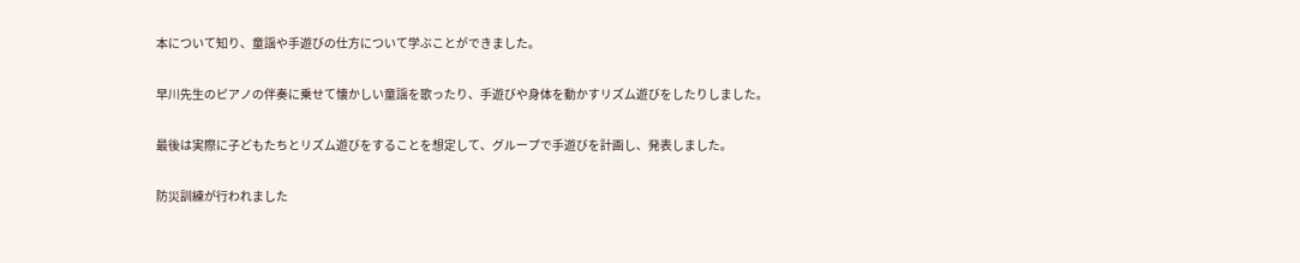本について知り、童謡や手遊びの仕方について学ぶことができました。

早川先生のピアノの伴奏に乗せて懐かしい童謡を歌ったり、手遊びや身体を動かすリズム遊びをしたりしました。

最後は実際に子どもたちとリズム遊びをすることを想定して、グループで手遊びを計画し、発表しました。

防災訓練が行われました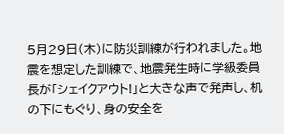5月29日(木)に防災訓練が行われました。地震を想定した訓練で、地震発生時に学級委員長が「シェイクアウト!」と大きな声で発声し、机の下にもぐり、身の安全を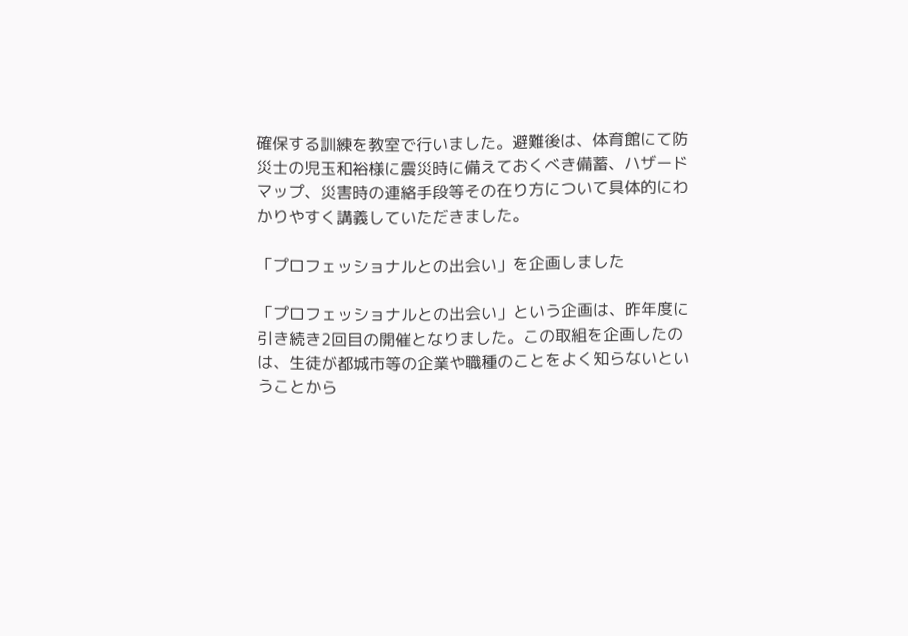確保する訓練を教室で行いました。避難後は、体育館にて防災士の児玉和裕様に震災時に備えておくべき備蓄、ハザードマップ、災害時の連絡手段等その在り方について具体的にわかりやすく講義していただきました。

「プロフェッショナルとの出会い」を企画しました

「プロフェッショナルとの出会い」という企画は、昨年度に引き続き2回目の開催となりました。この取組を企画したのは、生徒が都城市等の企業や職種のことをよく知らないということから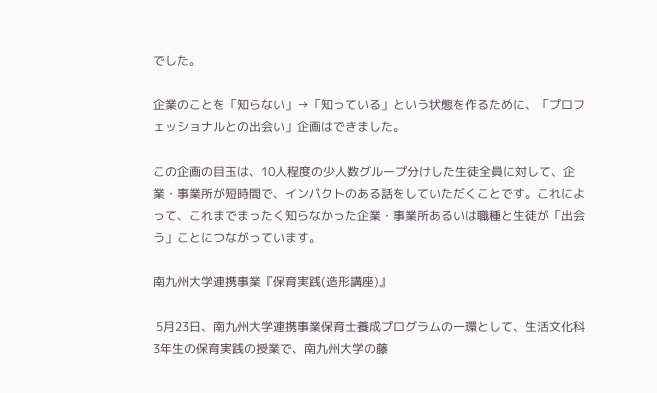でした。

企業のことを「知らない」→「知っている」という状態を作るために、「プロフェッショナルとの出会い」企画はできました。

この企画の目玉は、10人程度の少人数グループ分けした生徒全員に対して、企業・事業所が短時間で、インパクトのある話をしていただくことです。これによって、これまでまったく知らなかった企業・事業所あるいは職種と生徒が「出会う」ことにつながっています。

南九州大学連携事業『保育実践(造形講座)』

 5月23日、南九州大学連携事業保育士養成プログラムの一環として、生活文化科3年生の保育実践の授業で、南九州大学の藤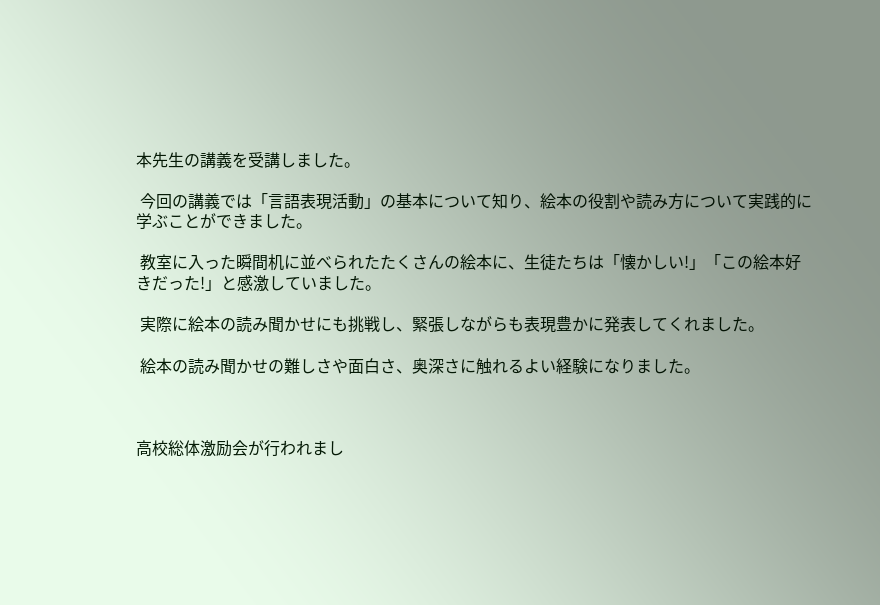本先生の講義を受講しました。

 今回の講義では「言語表現活動」の基本について知り、絵本の役割や読み方について実践的に学ぶことができました。

 教室に入った瞬間机に並べられたたくさんの絵本に、生徒たちは「懐かしい!」「この絵本好きだった!」と感激していました。

 実際に絵本の読み聞かせにも挑戦し、緊張しながらも表現豊かに発表してくれました。

 絵本の読み聞かせの難しさや面白さ、奥深さに触れるよい経験になりました。



高校総体激励会が行われまし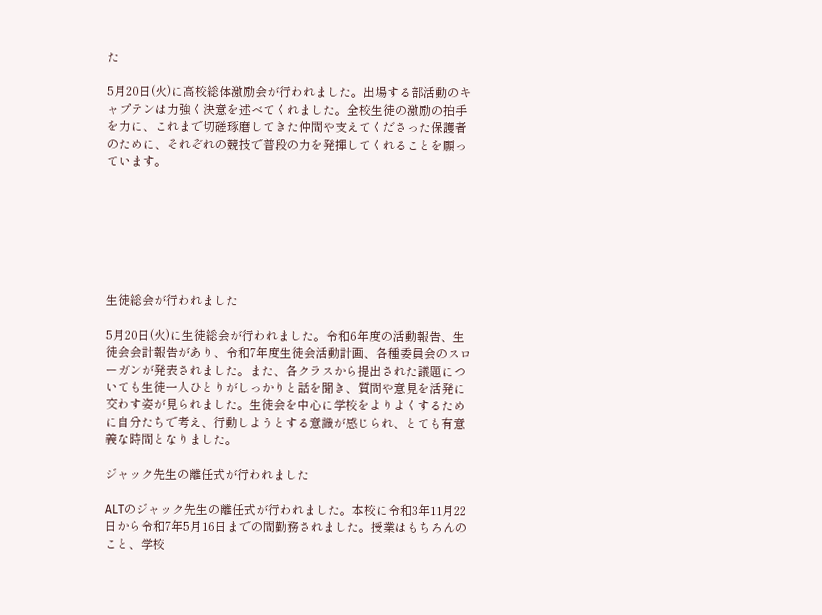た

5月20日(火)に高校総体激励会が行われました。出場する部活動のキャプテンは力強く決意を述べてくれました。全校生徒の激励の拍手を力に、これまで切磋琢磨してきた仲間や支えてくださった保護者のために、それぞれの競技で普段の力を発揮してくれることを願っています。







生徒総会が行われました

5月20日(火)に生徒総会が行われました。令和6年度の活動報告、生徒会会計報告があり、令和7年度生徒会活動計画、各種委員会のスローガンが発表されました。また、各クラスから提出された議題についても生徒一人ひとりがしっかりと話を聞き、質問や意見を活発に交わす姿が見られました。生徒会を中心に学校をよりよくするために自分たちで考え、行動しようとする意識が感じられ、とても有意義な時間となりました。

ジャック先生の離任式が行われました

ALTのジャック先生の離任式が行われました。本校に令和3年11月22日から令和7年5月16日までの間勤務されました。授業はもちろんのこと、学校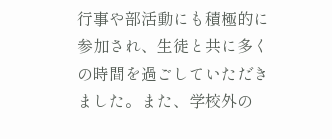行事や部活動にも積極的に参加され、生徒と共に多くの時間を過ごしていただきました。また、学校外の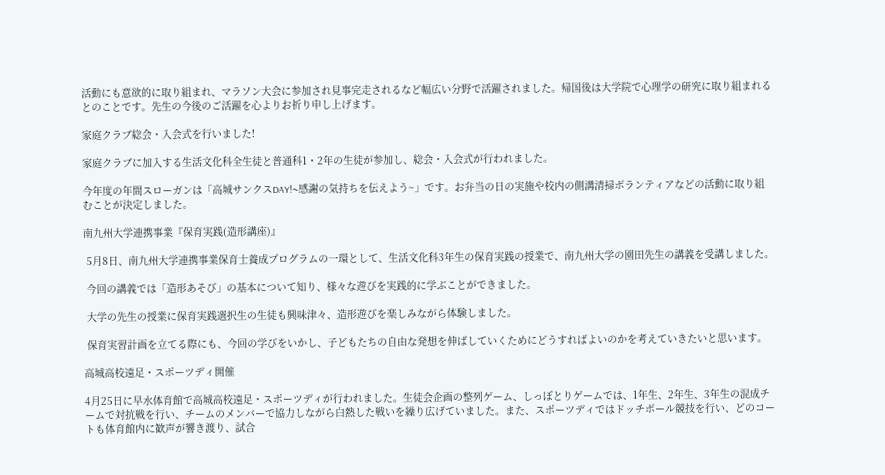活動にも意欲的に取り組まれ、マラソン大会に参加され見事完走されるなど幅広い分野で活躍されました。帰国後は大学院で心理学の研究に取り組まれるとのことです。先生の今後のご活躍を心よりお祈り申し上げます。

家庭クラブ総会・入会式を行いました!

家庭クラブに加入する生活文化科全生徒と普通科1・2年の生徒が参加し、総会・入会式が行われました。

今年度の年間スローガンは「高城サンクスDAY!~感謝の気持ちを伝えよう~」です。お弁当の日の実施や校内の側溝清掃ボランティアなどの活動に取り組むことが決定しました。

南九州大学連携事業『保育実践(造形講座)』

 5月8日、南九州大学連携事業保育士養成プログラムの一環として、生活文化科3年生の保育実践の授業で、南九州大学の園田先生の講義を受講しました。

 今回の講義では「造形あそび」の基本について知り、様々な遊びを実践的に学ぶことができました。

 大学の先生の授業に保育実践選択生の生徒も興味津々、造形遊びを楽しみながら体験しました。

 保育実習計画を立てる際にも、今回の学びをいかし、子どもたちの自由な発想を伸ばしていくためにどうすればよいのかを考えていきたいと思います。

高城高校遠足・スポーツディ開催

4月25日に早水体育館で高城高校遠足・スポーツディが行われました。生徒会企画の整列ゲーム、しっぽとりゲームでは、1年生、2年生、3年生の混成チームで対抗戦を行い、チームのメンバーで協力しながら白熱した戦いを繰り広げていました。また、スポーツディではドッチボール競技を行い、どのコートも体育館内に歓声が響き渡り、試合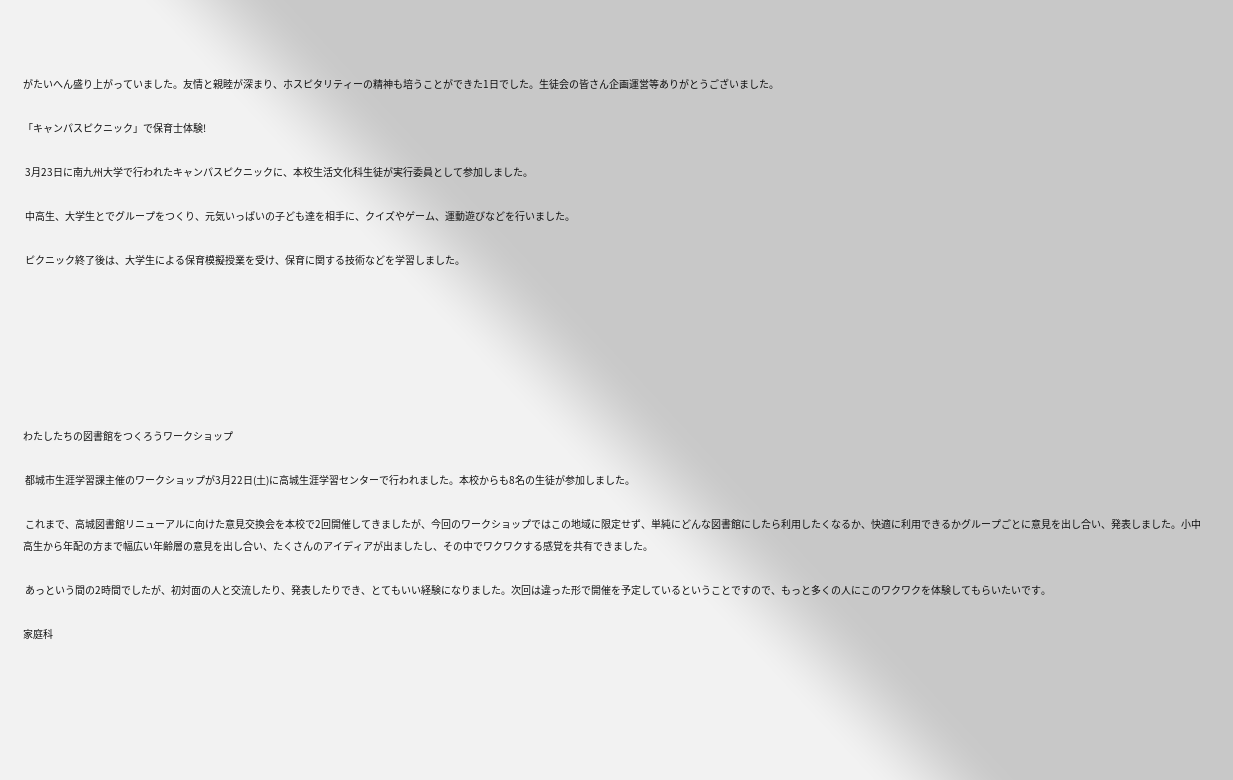がたいへん盛り上がっていました。友情と親睦が深まり、ホスピタリティーの精神も培うことができた1日でした。生徒会の皆さん企画運営等ありがとうございました。

「キャンパスピクニック」で保育士体験!

 3月23日に南九州大学で行われたキャンパスピクニックに、本校生活文化科生徒が実行委員として参加しました。

 中高生、大学生とでグループをつくり、元気いっぱいの子ども達を相手に、クイズやゲーム、運動遊びなどを行いました。

 ピクニック終了後は、大学生による保育模擬授業を受け、保育に関する技術などを学習しました。







わたしたちの図書館をつくろうワークショップ

 都城市生涯学習課主催のワークショップが3月22日(土)に高城生涯学習センターで行われました。本校からも8名の生徒が参加しました。

 これまで、高城図書館リニューアルに向けた意見交換会を本校で2回開催してきましたが、今回のワークショップではこの地域に限定せず、単純にどんな図書館にしたら利用したくなるか、快適に利用できるかグループごとに意見を出し合い、発表しました。小中高生から年配の方まで幅広い年齢層の意見を出し合い、たくさんのアイディアが出ましたし、その中でワクワクする感覚を共有できました。

 あっという間の2時間でしたが、初対面の人と交流したり、発表したりでき、とてもいい経験になりました。次回は違った形で開催を予定しているということですので、もっと多くの人にこのワクワクを体験してもらいたいです。

家庭科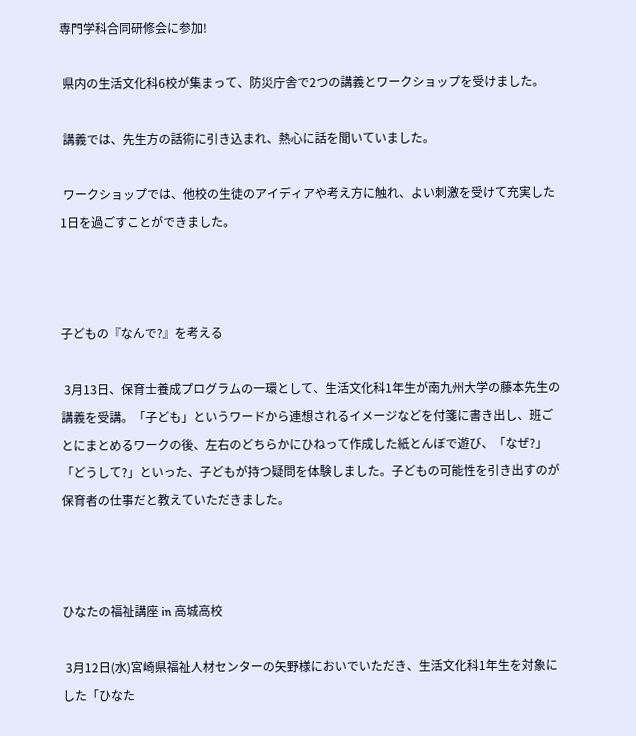専門学科合同研修会に参加!

 県内の生活文化科6校が集まって、防災庁舎で2つの講義とワークショップを受けました。

 講義では、先生方の話術に引き込まれ、熱心に話を聞いていました。

 ワークショップでは、他校の生徒のアイディアや考え方に触れ、よい刺激を受けて充実した1日を過ごすことができました。



子どもの『なんで?』を考える

 3月13日、保育士養成プログラムの一環として、生活文化科1年生が南九州大学の藤本先生の講義を受講。「子ども」というワードから連想されるイメージなどを付箋に書き出し、班ごとにまとめるワークの後、左右のどちらかにひねって作成した紙とんぼで遊び、「なぜ?」「どうして?」といった、子どもが持つ疑問を体験しました。子どもの可能性を引き出すのが保育者の仕事だと教えていただきました。



ひなたの福祉講座 in 高城高校

 3月12日(水)宮崎県福祉人材センターの矢野様においでいただき、生活文化科1年生を対象にした「ひなた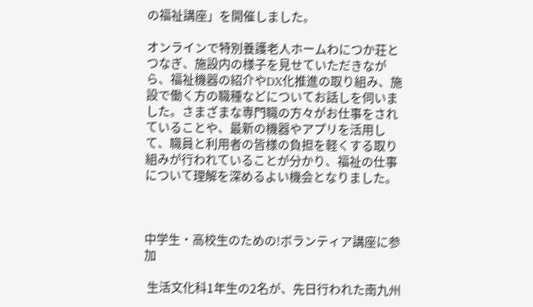の福祉講座」を開催しました。

オンラインで特別養護老人ホームわにつか荘とつなぎ、施設内の様子を見せていただきながら、福祉機器の紹介やDX化推進の取り組み、施設で働く方の職種などについてお話しを伺いました。さまざまな専門職の方々がお仕事をされていることや、最新の機器やアプリを活用して、職員と利用者の皆様の負担を軽くする取り組みが行われていることが分かり、福祉の仕事について理解を深めるよい機会となりました。



中学生・高校生のための!ボランティア講座に参加

 生活文化科1年生の2名が、先日行われた南九州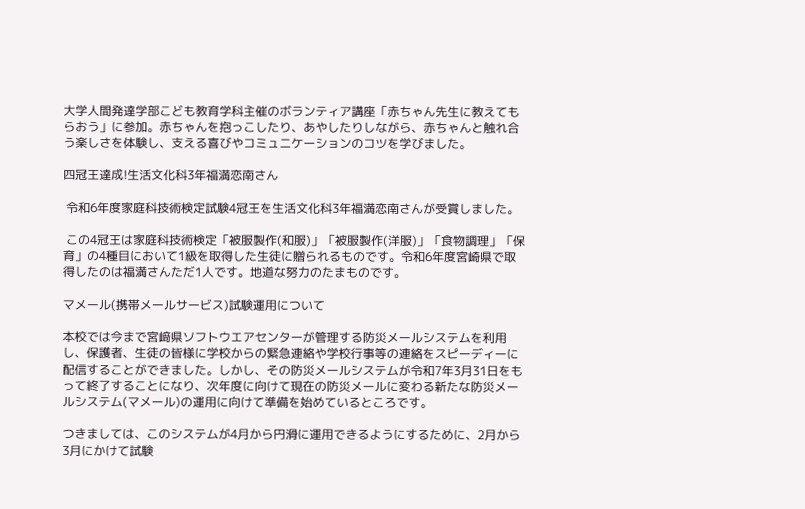大学人間発達学部こども教育学科主催のボランティア講座「赤ちゃん先生に教えてもらおう」に参加。赤ちゃんを抱っこしたり、あやしたりしながら、赤ちゃんと触れ合う楽しさを体験し、支える喜びやコミュニケーションのコツを学びました。

四冠王達成!生活文化科3年福満恋南さん

 令和6年度家庭科技術検定試験4冠王を生活文化科3年福満恋南さんが受賞しました。

 この4冠王は家庭科技術検定「被服製作(和服)」「被服製作(洋服)」「食物調理」「保育」の4種目において1級を取得した生徒に贈られるものです。令和6年度宮崎県で取得したのは福満さんただ1人です。地道な努力のたまものです。

マメール(携帯メールサービス)試験運用について

本校では今まで宮﨑県ソフトウエアセンターが管理する防災メールシステムを利用し、保護者、生徒の皆様に学校からの緊急連絡や学校行事等の連絡をスピーディーに配信することができました。しかし、その防災メールシステムが令和7年3月31日をもって終了することになり、次年度に向けて現在の防災メールに変わる新たな防災メールシステム(マメール)の運用に向けて準備を始めているところです。

つきましては、このシステムが4月から円滑に運用できるようにするために、2月から3月にかけて試験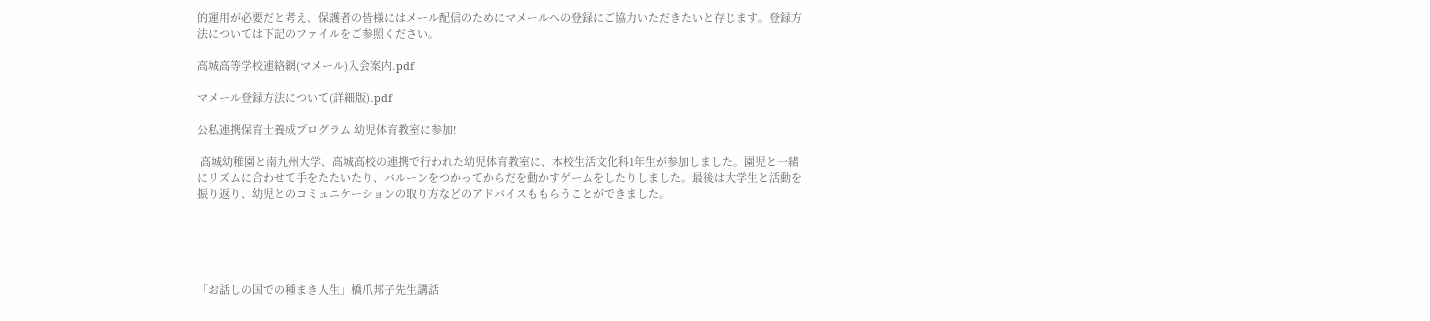的運用が必要だと考え、保護者の皆様にはメール配信のためにマメールへの登録にご協力いただきたいと存じます。登録方法については下記のファイルをご参照ください。

高城高等学校連絡網(マメール)入会案内.pdf

マメール登録方法について(詳細版).pdf

公私連携保育士養成プログラム 幼児体育教室に参加!

 高城幼稚園と南九州大学、高城高校の連携で行われた幼児体育教室に、本校生活文化科1年生が参加しました。園児と一緒にリズムに合わせて手をたたいたり、バルーンをつかってからだを動かすゲームをしたりしました。最後は大学生と活動を振り返り、幼児とのコミュニケーションの取り方などのアドバイスももらうことができました。





「お話しの国での種まき人生」橋爪邦子先生講話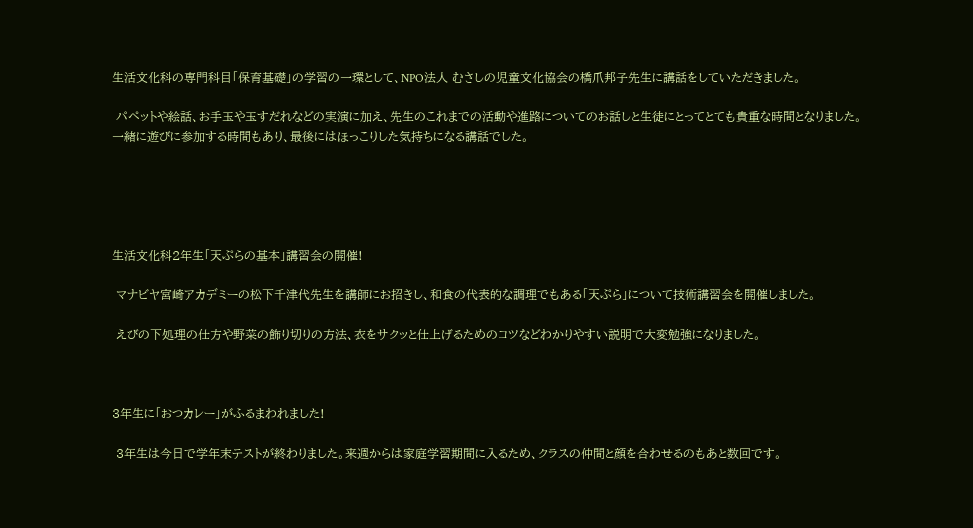生活文化科の専門科目「保育基礎」の学習の一環として、NPO法人 むさしの児童文化協会の橋爪邦子先生に講話をしていただきました。

 パペットや絵話、お手玉や玉すだれなどの実演に加え、先生のこれまでの活動や進路についてのお話しと生徒にとってとても貴重な時間となりました。
一緒に遊びに参加する時間もあり、最後にはほっこりした気持ちになる講話でした。





生活文化科2年生「天ぷらの基本」講習会の開催!

 マナビヤ宮崎アカデミーの松下千津代先生を講師にお招きし、和食の代表的な調理でもある「天ぷら」について技術講習会を開催しました。

 えびの下処理の仕方や野菜の飾り切りの方法、衣をサクッと仕上げるためのコツなどわかりやすい説明で大変勉強になりました。



3年生に「おつカレー」がふるまわれました!

 3年生は今日で学年末テストが終わりました。来週からは家庭学習期間に入るため、クラスの仲間と顔を合わせるのもあと数回です。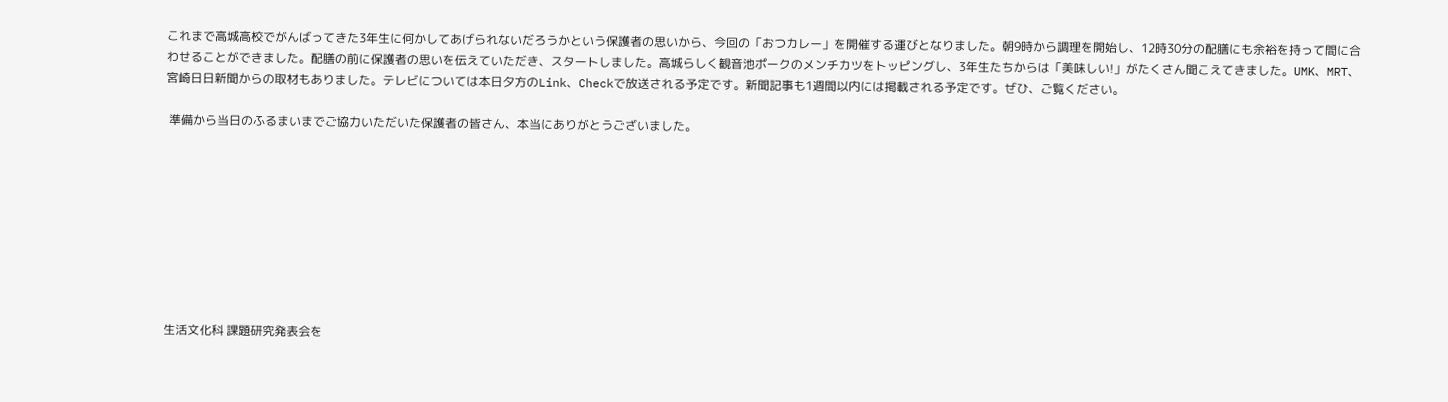これまで高城高校でがんばってきた3年生に何かしてあげられないだろうかという保護者の思いから、今回の「おつカレー」を開催する運びとなりました。朝9時から調理を開始し、12時30分の配膳にも余裕を持って間に合わせることができました。配膳の前に保護者の思いを伝えていただき、スタートしました。高城らしく観音池ポークのメンチカツをトッピングし、3年生たちからは「美味しい!」がたくさん聞こえてきました。UMK、MRT、宮崎日日新聞からの取材もありました。テレビについては本日夕方のLink、Checkで放送される予定です。新聞記事も1週間以内には掲載される予定です。ぜひ、ご覧ください。

 準備から当日のふるまいまでご協力いただいた保護者の皆さん、本当にありがとうございました。









生活文化科 課題研究発表会を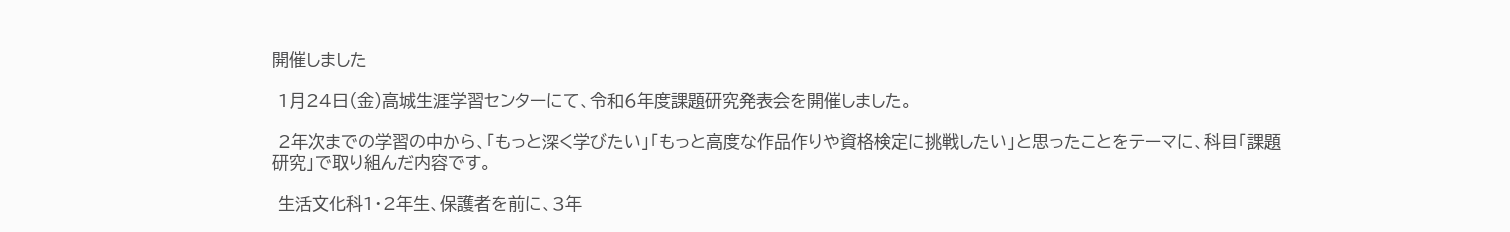開催しました

 1月24日(金)高城生涯学習センターにて、令和6年度課題研究発表会を開催しました。

 2年次までの学習の中から、「もっと深く学びたい」「もっと高度な作品作りや資格検定に挑戦したい」と思ったことをテーマに、科目「課題研究」で取り組んだ内容です。

 生活文化科1・2年生、保護者を前に、3年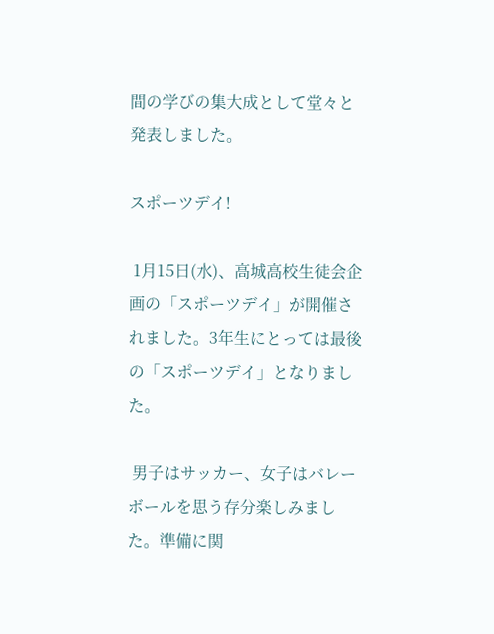間の学びの集大成として堂々と発表しました。

スポーツデイ!

 1月15日(水)、高城高校生徒会企画の「スポーツデイ」が開催されました。3年生にとっては最後の「スポーツデイ」となりました。

 男子はサッカー、女子はバレーボールを思う存分楽しみました。準備に関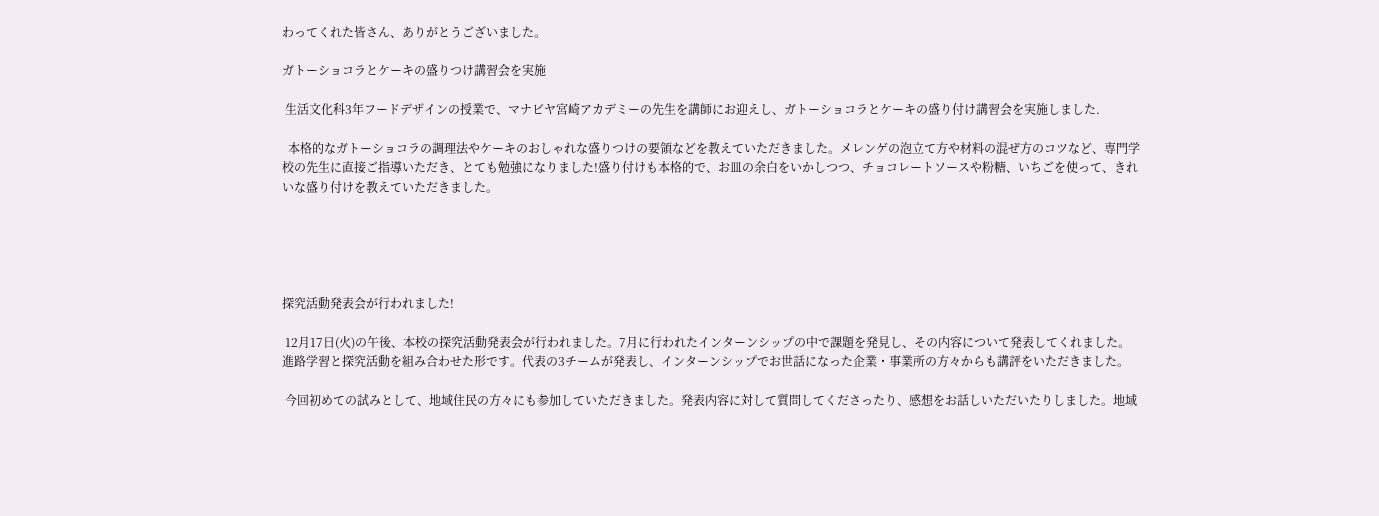わってくれた皆さん、ありがとうございました。

ガトーショコラとケーキの盛りつけ講習会を実施

 生活文化科3年フードデザインの授業で、マナビヤ宮崎アカデミーの先生を講師にお迎えし、ガトーショコラとケーキの盛り付け講習会を実施しました.

  本格的なガトーショコラの調理法やケーキのおしゃれな盛りつけの要領などを教えていただきました。メレンゲの泡立て方や材料の混ぜ方のコツなど、専門学校の先生に直接ご指導いただき、とても勉強になりました!盛り付けも本格的で、お皿の余白をいかしつつ、チョコレートソースや粉糖、いちごを使って、きれいな盛り付けを教えていただきました。





探究活動発表会が行われました!

 12月17日(火)の午後、本校の探究活動発表会が行われました。7月に行われたインターンシップの中で課題を発見し、その内容について発表してくれました。進路学習と探究活動を組み合わせた形です。代表の3チームが発表し、インターンシップでお世話になった企業・事業所の方々からも講評をいただきました。

 今回初めての試みとして、地域住民の方々にも参加していただきました。発表内容に対して質問してくださったり、感想をお話しいただいたりしました。地域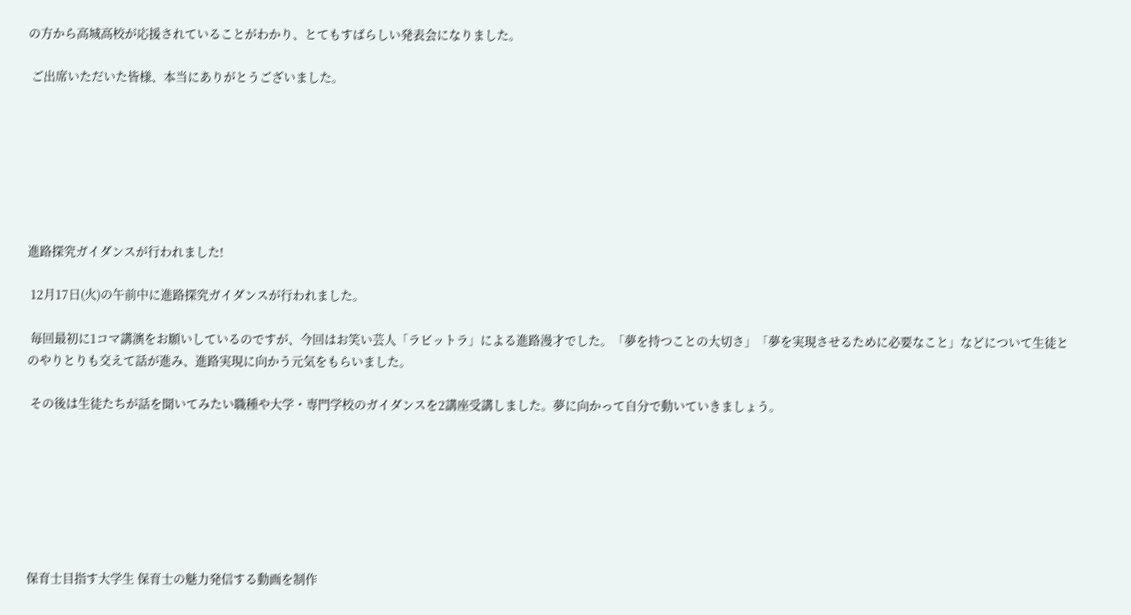の方から高城高校が応援されていることがわかり、とてもすばらしい発表会になりました。

 ご出席いただいた皆様、本当にありがとうございました。







進路探究ガイダンスが行われました!

 12月17日(火)の午前中に進路探究ガイダンスが行われました。

 毎回最初に1コマ講演をお願いしているのですが、今回はお笑い芸人「ラビットラ」による進路漫才でした。「夢を持つことの大切さ」「夢を実現させるために必要なこと」などについて生徒とのやりとりも交えて話が進み、進路実現に向かう元気をもらいました。

 その後は生徒たちが話を聞いてみたい職種や大学・専門学校のガイダンスを2講座受講しました。夢に向かって自分で動いていきましょう。







保育士目指す大学生 保育士の魅力発信する動画を制作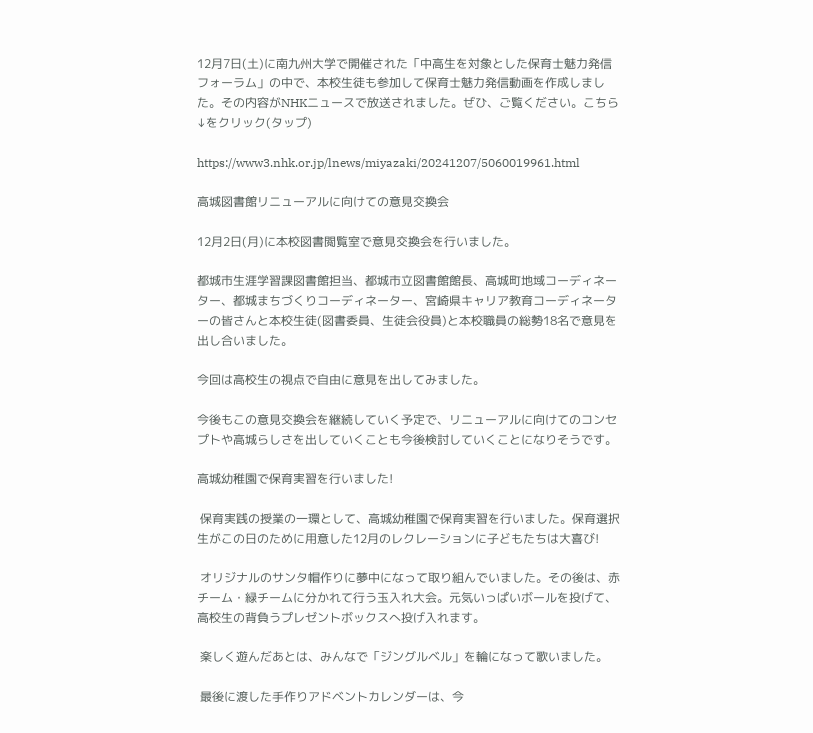12月7日(土)に南九州大学で開催された「中高生を対象とした保育士魅力発信フォーラム」の中で、本校生徒も参加して保育士魅力発信動画を作成しました。その内容がNHKニュースで放送されました。ぜひ、ご覧ください。こちら↓をクリック(タップ)

https://www3.nhk.or.jp/lnews/miyazaki/20241207/5060019961.html

高城図書館リニューアルに向けての意見交換会

12月2日(月)に本校図書閲覧室で意見交換会を行いました。

都城市生涯学習課図書館担当、都城市立図書館館長、高城町地域コーディネーター、都城まちづくりコーディネーター、宮崎県キャリア教育コーディネーターの皆さんと本校生徒(図書委員、生徒会役員)と本校職員の総勢18名で意見を出し合いました。

今回は高校生の視点で自由に意見を出してみました。

今後もこの意見交換会を継続していく予定で、リニューアルに向けてのコンセプトや高城らしさを出していくことも今後検討していくことになりそうです。

高城幼稚園で保育実習を行いました!

 保育実践の授業の一環として、高城幼稚園で保育実習を行いました。保育選択生がこの日のために用意した12月のレクレーションに子どもたちは大喜び!

 オリジナルのサンタ帽作りに夢中になって取り組んでいました。その後は、赤チーム・緑チームに分かれて行う玉入れ大会。元気いっぱいボールを投げて、高校生の背負うプレゼントボックスへ投げ入れます。

 楽しく遊んだあとは、みんなで「ジングルベル」を輪になって歌いました。

 最後に渡した手作りアドベントカレンダーは、今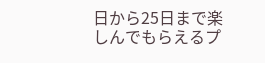日から25日まで楽しんでもらえるプ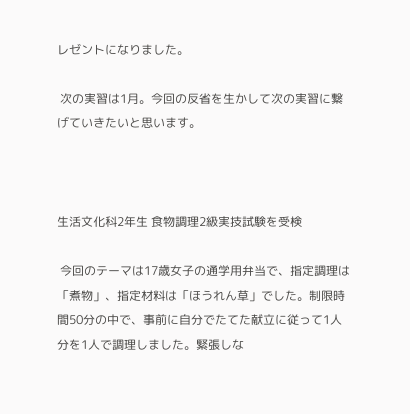レゼントになりました。

 次の実習は1月。今回の反省を生かして次の実習に繋げていきたいと思います。



生活文化科2年生 食物調理2級実技試験を受検

 今回のテーマは17歳女子の通学用弁当で、指定調理は「煮物」、指定材料は「ほうれん草」でした。制限時間50分の中で、事前に自分でたてた献立に従って1人分を1人で調理しました。緊張しな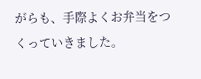がらも、手際よくお弁当をつくっていきました。